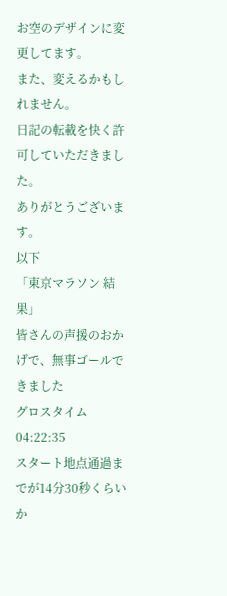お空のデザインに変更してます。
また、変えるかもしれません。
日記の転載を快く許可していただきました。
ありがとうございます。
以下
「東京マラソン 結果」
皆さんの声援のおかげで、無事ゴールできました
グロスタイム 04:22:35
スタート地点通過までが14分30秒くらいか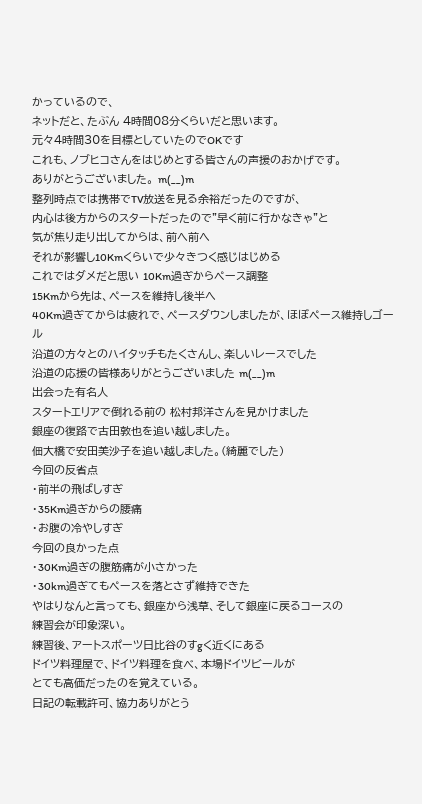かっているので、
ネットだと、たぶん 4時間08分くらいだと思います。
元々4時間30を目標としていたのでOKです
これも、ノブヒコさんをはじめとする皆さんの声援のおかげです。
ありがとうございました。 m(__)m
整列時点では携帯でTV放送を見る余裕だったのですが、
内心は後方からのスタートだったので"早く前に行かなきゃ"と
気が焦り走り出してからは、前へ前へ
それが影響し10Kmくらいで少々きつく感じはじめる
これではダメだと思い 10Km過ぎからペース調整
15Kmから先は、ペースを維持し後半へ
40Km過ぎてからは疲れで、ペースダウンしましたが、ほぼペース維持しゴール
沿道の方々とのハイタッチもたくさんし、楽しいレースでした
沿道の応援の皆様ありがとうございました m(__)m
出会った有名人
スタートエリアで倒れる前の 松村邦洋さんを見かけました
銀座の復路で古田敦也を追い越しました。
佃大橋で安田美沙子を追い越しました。(綺麗でした)
今回の反省点
・前半の飛ばしすぎ
・35Km過ぎからの腰痛
・お腹の冷やしすぎ
今回の良かった点
・30Km過ぎの腹筋痛が小さかった
・30km過ぎてもペースを落とさず維持できた
やはりなんと言っても、銀座から浅草、そして銀座に戻るコースの
練習会が印象深い。
練習後、アートスポーツ日比谷のすgく近くにある
ドイツ料理屋で、ドイツ料理を食べ、本場ドイツビールが
とても高価だったのを覚えている。
日記の転載許可、協力ありがとう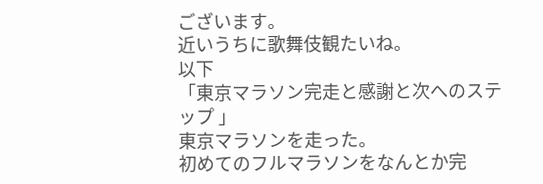ございます。
近いうちに歌舞伎観たいね。
以下
「東京マラソン完走と感謝と次へのステップ 」
東京マラソンを走った。
初めてのフルマラソンをなんとか完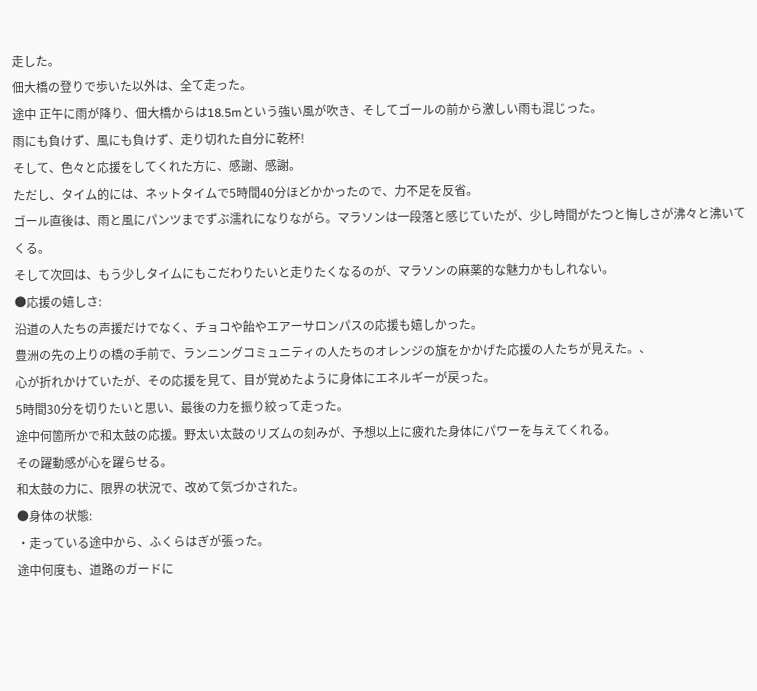走した。
佃大橋の登りで歩いた以外は、全て走った。
途中 正午に雨が降り、佃大橋からは18.5mという強い風が吹き、そしてゴールの前から激しい雨も混じった。
雨にも負けず、風にも負けず、走り切れた自分に乾杯!
そして、色々と応援をしてくれた方に、感謝、感謝。
ただし、タイム的には、ネットタイムで5時間40分ほどかかったので、力不足を反省。
ゴール直後は、雨と風にパンツまでずぶ濡れになりながら。マラソンは一段落と感じていたが、少し時間がたつと悔しさが沸々と沸いてくる。
そして次回は、もう少しタイムにもこだわりたいと走りたくなるのが、マラソンの麻薬的な魅力かもしれない。
●応援の嬉しさ:
沿道の人たちの声援だけでなく、チョコや飴やエアーサロンパスの応援も嬉しかった。
豊洲の先の上りの橋の手前で、ランニングコミュニティの人たちのオレンジの旗をかかげた応援の人たちが見えた。、
心が折れかけていたが、その応援を見て、目が覚めたように身体にエネルギーが戻った。
5時間30分を切りたいと思い、最後の力を振り絞って走った。
途中何箇所かで和太鼓の応援。野太い太鼓のリズムの刻みが、予想以上に疲れた身体にパワーを与えてくれる。
その躍動感が心を躍らせる。
和太鼓の力に、限界の状況で、改めて気づかされた。
●身体の状態:
・走っている途中から、ふくらはぎが張った。
途中何度も、道路のガードに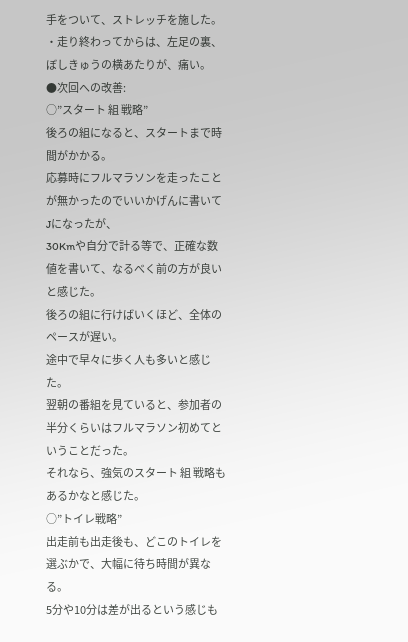手をついて、ストレッチを施した。
・走り終わってからは、左足の裏、ぼしきゅうの横あたりが、痛い。
●次回への改善:
○”スタート 組 戦略”
後ろの組になると、スタートまで時間がかかる。
応募時にフルマラソンを走ったことが無かったのでいいかげんに書いてJになったが、
30Kmや自分で計る等で、正確な数値を書いて、なるべく前の方が良いと感じた。
後ろの組に行けばいくほど、全体のペースが遅い。
途中で早々に歩く人も多いと感じた。
翌朝の番組を見ていると、参加者の半分くらいはフルマラソン初めてということだった。
それなら、強気のスタート 組 戦略もあるかなと感じた。
○”トイレ戦略”
出走前も出走後も、どこのトイレを選ぶかで、大幅に待ち時間が異なる。
5分や10分は差が出るという感じも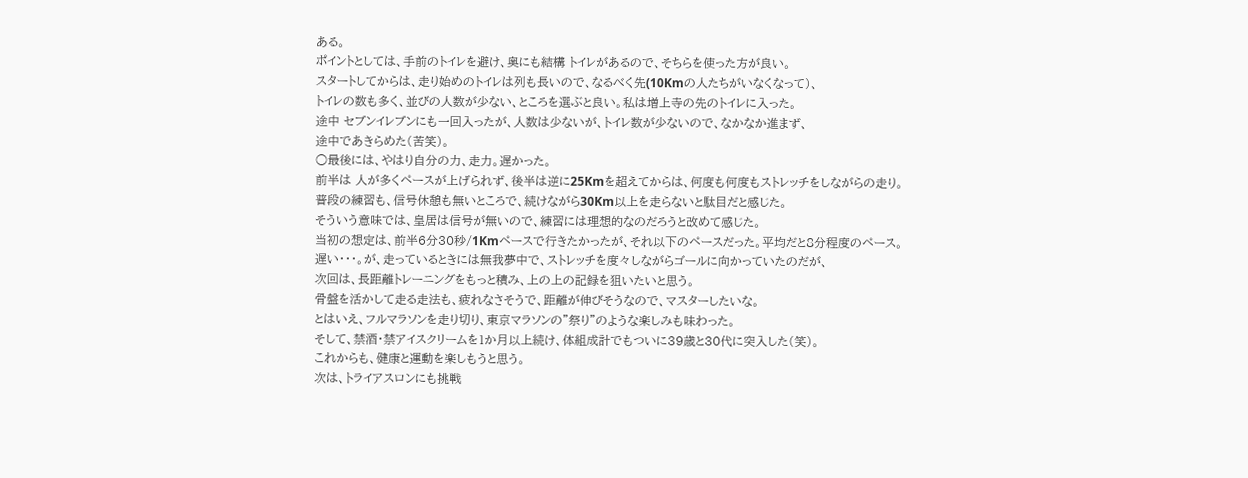ある。
ポイントとしては、手前のトイレを避け、奥にも結構 トイレがあるので、そちらを使った方が良い。
スタートしてからは、走り始めのトイレは列も長いので、なるべく先(10Kmの人たちがいなくなって)、
トイレの数も多く、並びの人数が少ない、ところを選ぶと良い。私は増上寺の先のトイレに入った。
途中 セブンイレブンにも一回入ったが、人数は少ないが、トイレ数が少ないので、なかなか進まず、
途中であきらめた(苦笑)。
○最後には、やはり自分の力、走力。遅かった。
前半は 人が多くペースが上げられず、後半は逆に25Kmを超えてからは、何度も何度もストレッチをしながらの走り。
普段の練習も、信号休憩も無いところで、続けながら30Km以上を走らないと駄目だと感じた。
そういう意味では、皇居は信号が無いので、練習には理想的なのだろうと改めて感じた。
当初の想定は、前半6分30秒/1Kmペースで行きたかったが、それ以下のペースだった。平均だと8分程度のペース。
遅い・・・。が、走っているときには無我夢中で、ストレッチを度々しながらゴールに向かっていたのだが、
次回は、長距離トレーニングをもっと積み、上の上の記録を狙いたいと思う。
骨盤を活かして走る走法も、疲れなさそうで、距離が伸びそうなので、マスターしたいな。
とはいえ、フルマラソンを走り切り、東京マラソンの”祭り”のような楽しみも味わった。
そして、禁酒・禁アイスクリームを1か月以上続け、体組成計でもついに39歳と30代に突入した(笑)。
これからも、健康と運動を楽しもうと思う。
次は、トライアスロンにも挑戦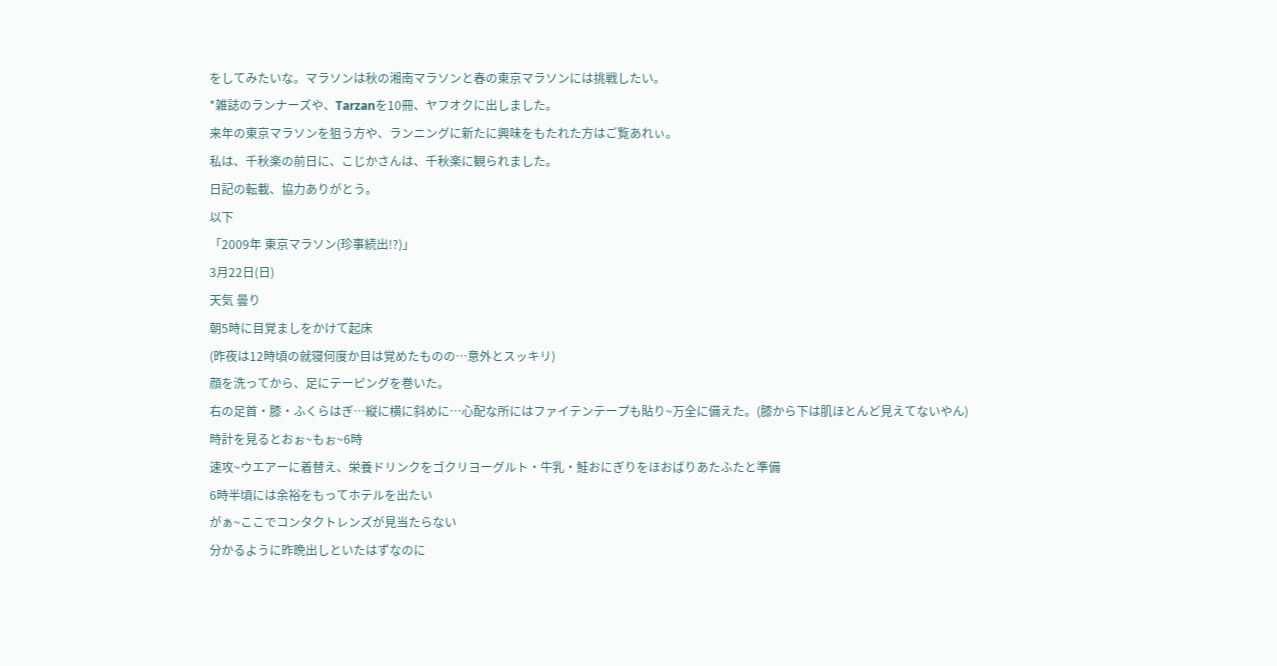をしてみたいな。マラソンは秋の湘南マラソンと春の東京マラソンには挑戦したい。
*雑誌のランナーズや、Tarzanを10冊、ヤフオクに出しました。
来年の東京マラソンを狙う方や、ランニングに新たに興味をもたれた方はご覧あれぃ。
私は、千秋楽の前日に、こじかさんは、千秋楽に観られました。
日記の転載、協力ありがとう。
以下
「2009年 東京マラソン(珍事続出!?)」
3月22日(日)
天気 曇り
朝5時に目覚ましをかけて起床
(昨夜は12時頃の就寝何度か目は覚めたものの…意外とスッキリ)
顔を洗ってから、足にテーピングを巻いた。
右の足首・膝・ふくらはぎ…縦に横に斜めに…心配な所にはファイテンテープも貼り~万全に備えた。(膝から下は肌ほとんど見えてないやん)
時計を見るとおぉ~もぉ~6時
速攻~ウエアーに着替え、栄養ドリンクをゴクリヨーグルト・牛乳・鮭おにぎりをほおばりあたふたと準備
6時半頃には余裕をもってホテルを出たい
がぁ~ここでコンタクトレンズが見当たらない
分かるように昨晩出しといたはずなのに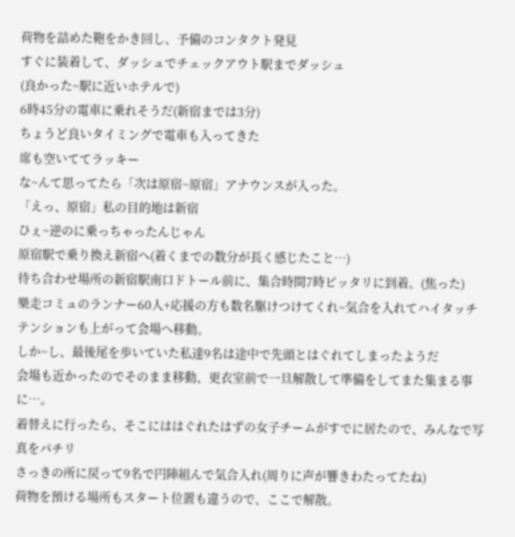荷物を詰めた鞄をかき回し、予備のコンタクト発見
すぐに装着して、ダッシュでチェックアウト駅までダッシュ
(良かった~駅に近いホテルで)
6時45分の電車に乗れそうだ(新宿までは3分)
ちょうど良いタイミングで電車も入ってきた
席も空いててラッキー
な~んて思ってたら「次は原宿~原宿」アナウンスが入った。
「えっ、原宿」私の目的地は新宿
ひぇ~逆のに乗っちゃったんじゃん
原宿駅で乗り換え新宿へ(着くまでの数分が長く感じたこと…)
待ち合わせ場所の新宿駅南口ドトール前に、集合時間7時ピッタリに到着。(焦った)
樂走コミュのランナー60人+応援の方も数名駆けつけてくれ~気合を入れてハイタッチテンションも上がって会場へ移動。
しか~し、最後尾を歩いていた私達9名は途中で先頭とはぐれてしまったようだ
会場も近かったのでそのまま移動、更衣室前で一旦解散して準備をしてまた集まる事に…。
着替えに行ったら、そこにははぐれたはずの女子チームがすでに居たので、みんなで写真をパチリ
さっきの所に戻って9名で円陣組んで気合入れ(周りに声が響きわたってたね)
荷物を預ける場所もスタート位置も違うので、ここで解散。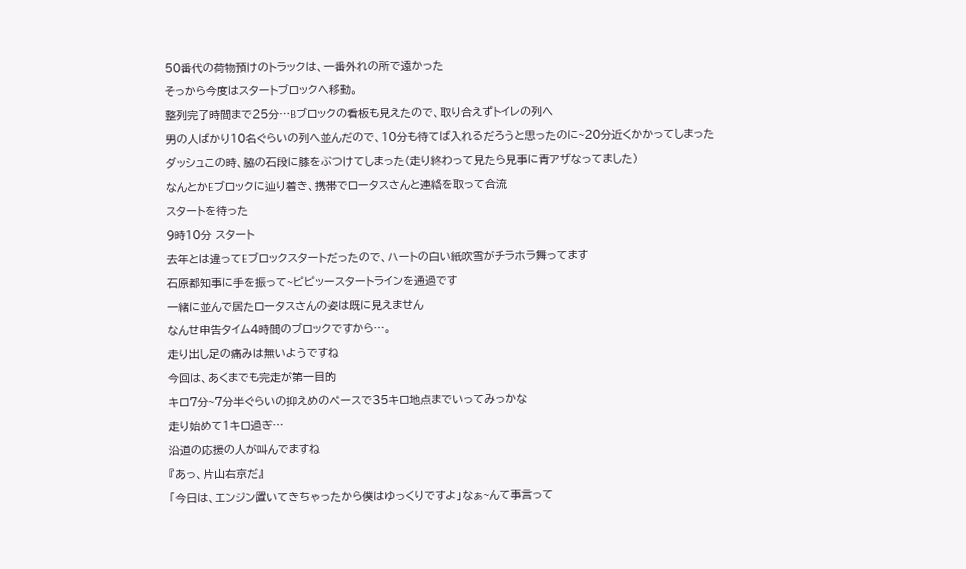50番代の荷物預けのトラックは、一番外れの所で遠かった
そっから今度はスタートブロックへ移動。
整列完了時間まで25分…Bブロックの看板も見えたので、取り合えずトイレの列へ
男の人ばかり10名ぐらいの列へ並んだので、10分も待てば入れるだろうと思ったのに~20分近くかかってしまった
ダッシュこの時、脇の石段に膝をぶつけてしまった(走り終わって見たら見事に青アザなってました)
なんとかEブロックに辿り着き、携帯でロータスさんと連絡を取って合流
スタートを待った
9時10分 スタート
去年とは違ってEブロックスタートだったので、ハートの白い紙吹雪がチラホラ舞ってます
石原都知事に手を振って~ピピッースタートラインを通過です
一緒に並んで居たロータスさんの姿は既に見えません
なんせ申告タイム4時間のブロックですから…。
走り出し足の痛みは無いようですね
今回は、あくまでも完走が第一目的
キロ7分~7分半ぐらいの抑えめのペースで35キロ地点までいってみっかな
走り始めて1キロ過ぎ…
沿道の応援の人が叫んでますね
『あっ、片山右京だ』
「今日は、エンジン置いてきちゃったから僕はゆっくりですよ」なぁ~んて事言って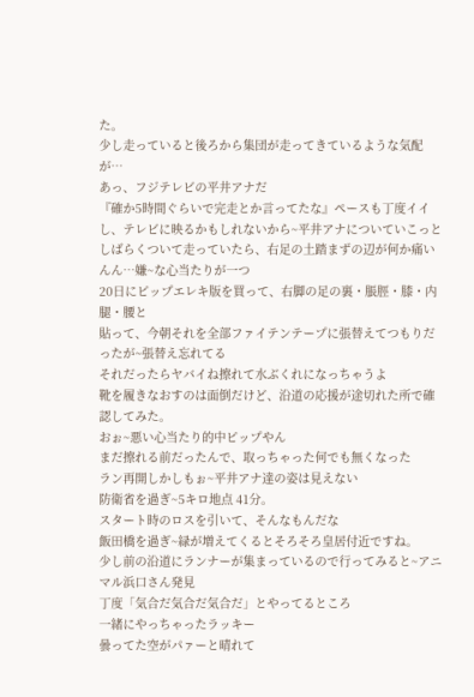た。
少し走っていると後ろから集団が走ってきているような気配が…
あっ、フジテレビの平井アナだ
『確か5時間ぐらいで完走とか言ってたな』ペースも丁度イイし、テレビに映るかもしれないから~平井アナについていこっと
しばらくついて走っていたら、右足の土踏まずの辺が何か痛い
んん…嫌~な心当たりが一つ
20日にピップエレキ版を買って、右脚の足の裏・脹脛・膝・内腿・腰と
貼って、今朝それを全部ファイテンテープに張替えてつもりだったが~張替え忘れてる
それだったらヤバイね擦れて水ぶくれになっちゃうよ
靴を履きなおすのは面倒だけど、沿道の応援が途切れた所で確認してみた。
おぉ~悪い心当たり的中ピップやん
まだ擦れる前だったんで、取っちゃった何でも無くなった
ラン再開しかしもぉ~平井アナ達の姿は見えない
防衛省を過ぎ~5キロ地点 41分。
スタート時のロスを引いて、そんなもんだな
飯田橋を過ぎ~緑が増えてくるとそろそろ皇居付近ですね。
少し前の沿道にランナーが集まっているので行ってみると~アニマル浜口さん発見
丁度「気合だ気合だ気合だ」とやってるところ
一緒にやっちゃったラッキー
曇ってた空がパァーと晴れて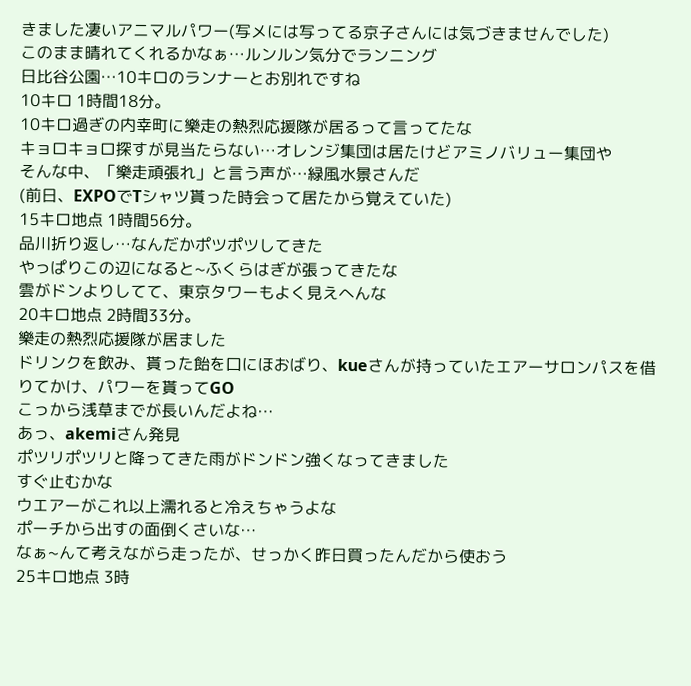きました凄いアニマルパワー(写メには写ってる京子さんには気づきませんでした)
このまま晴れてくれるかなぁ…ルンルン気分でランニング
日比谷公園…10キロのランナーとお別れですね
10キロ 1時間18分。
10キロ過ぎの内幸町に樂走の熱烈応援隊が居るって言ってたな
キョロキョロ探すが見当たらない…オレンジ集団は居たけどアミノバリュー集団や
そんな中、「樂走頑張れ」と言う声が…緑風水景さんだ
(前日、EXPOでTシャツ貰った時会って居たから覚えていた)
15キロ地点 1時間56分。
品川折り返し…なんだかポツポツしてきた
やっぱりこの辺になると~ふくらはぎが張ってきたな
雲がドンよりしてて、東京タワーもよく見えへんな
20キロ地点 2時間33分。
樂走の熱烈応援隊が居ました
ドリンクを飲み、貰った飴を口にほおばり、kueさんが持っていたエアーサロンパスを借りてかけ、パワーを貰ってGO
こっから浅草までが長いんだよね…
あっ、akemiさん発見
ポツリポツリと降ってきた雨がドンドン強くなってきました
すぐ止むかな
ウエアーがこれ以上濡れると冷えちゃうよな
ポーチから出すの面倒くさいな…
なぁ~んて考えながら走ったが、せっかく昨日買ったんだから使おう
25キロ地点 3時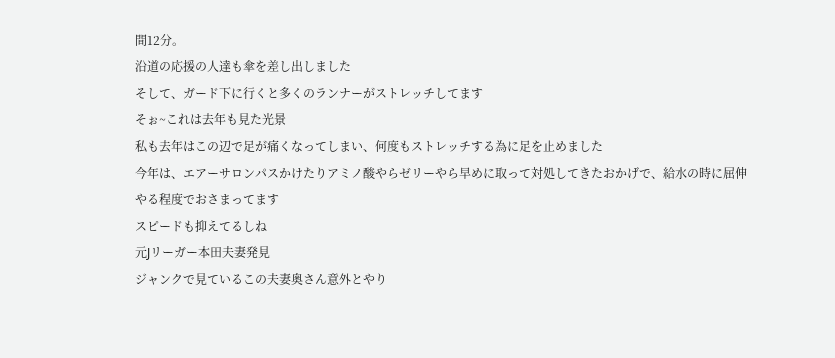間12分。
沿道の応援の人達も傘を差し出しました
そして、ガード下に行くと多くのランナーがストレッチしてます
そぉ~これは去年も見た光景
私も去年はこの辺で足が痛くなってしまい、何度もストレッチする為に足を止めました
今年は、エアーサロンパスかけたりアミノ酸やらゼリーやら早めに取って対処してきたおかげで、給水の時に屈伸やる程度でおさまってます
スピードも抑えてるしね
元Jリーガー本田夫妻発見
ジャンクで見ているこの夫妻奥さん意外とやり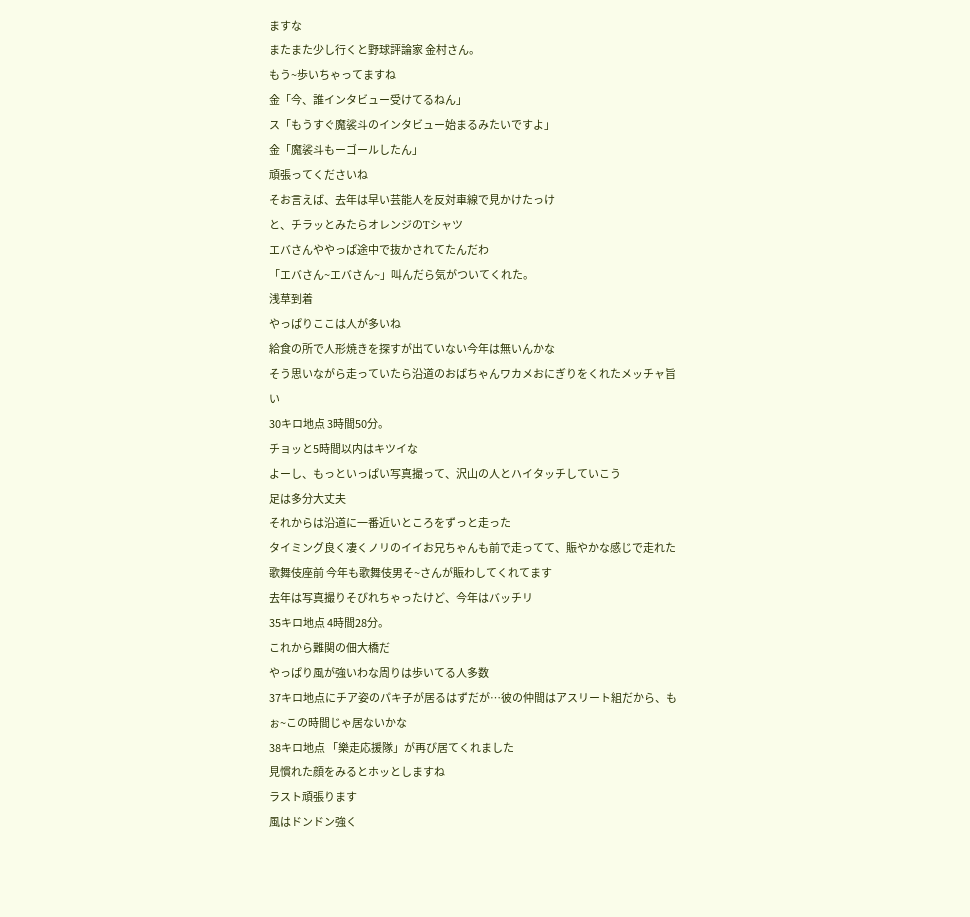ますな
またまた少し行くと野球評論家 金村さん。
もう~歩いちゃってますね
金「今、誰インタビュー受けてるねん」
ス「もうすぐ魔裟斗のインタビュー始まるみたいですよ」
金「魔裟斗もーゴールしたん」
頑張ってくださいね
そお言えば、去年は早い芸能人を反対車線で見かけたっけ
と、チラッとみたらオレンジのTシャツ
エバさんややっぱ途中で抜かされてたんだわ
「エバさん~エバさん~」叫んだら気がついてくれた。
浅草到着
やっぱりここは人が多いね
給食の所で人形焼きを探すが出ていない今年は無いんかな
そう思いながら走っていたら沿道のおばちゃんワカメおにぎりをくれたメッチャ旨い
30キロ地点 3時間50分。
チョッと5時間以内はキツイな
よーし、もっといっぱい写真撮って、沢山の人とハイタッチしていこう
足は多分大丈夫
それからは沿道に一番近いところをずっと走った
タイミング良く凄くノリのイイお兄ちゃんも前で走ってて、賑やかな感じで走れた
歌舞伎座前 今年も歌舞伎男そ~さんが賑わしてくれてます
去年は写真撮りそびれちゃったけど、今年はバッチリ
35キロ地点 4時間28分。
これから難関の佃大橋だ
やっぱり風が強いわな周りは歩いてる人多数
37キロ地点にチア姿のパキ子が居るはずだが…彼の仲間はアスリート組だから、もぉ~この時間じゃ居ないかな
38キロ地点 「樂走応援隊」が再び居てくれました
見慣れた顔をみるとホッとしますね
ラスト頑張ります
風はドンドン強く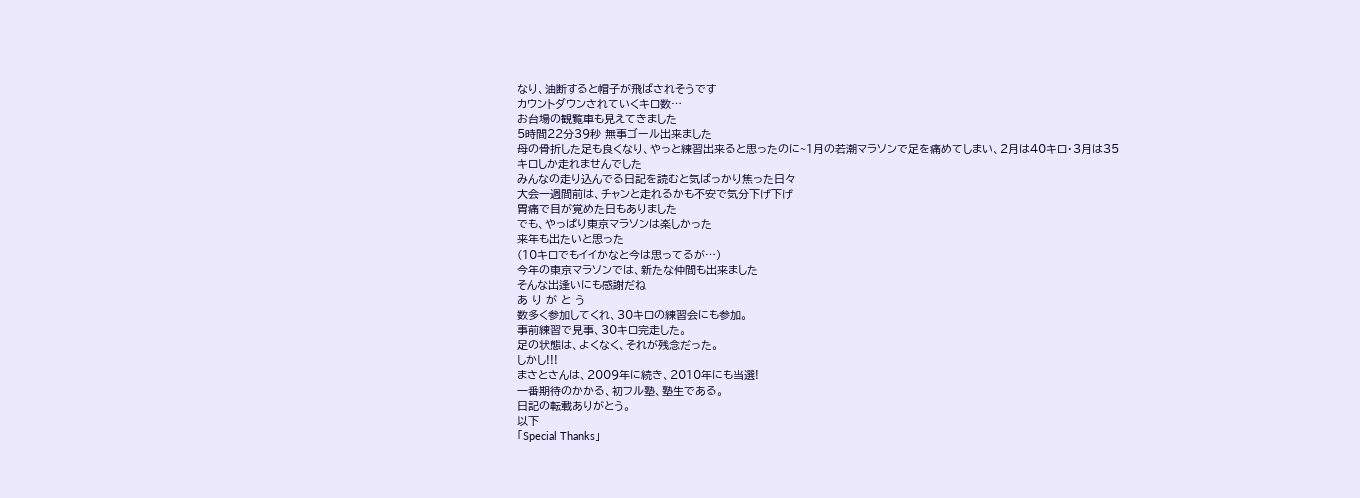なり、油断すると帽子が飛ばされそうです
カウントダウンされていくキロ数…
お台場の観覧車も見えてきました
5時間22分39秒 無事ゴール出来ました
母の骨折した足も良くなり、やっと練習出来ると思ったのに~1月の若潮マラソンで足を痛めてしまい、2月は40キロ・3月は35キロしか走れませんでした
みんなの走り込んでる日記を読むと気ばっかり焦った日々
大会一週間前は、チャンと走れるかも不安で気分下げ下げ
胃痛で目が覚めた日もありました
でも、やっぱり東京マラソンは楽しかった
来年も出たいと思った
(10キロでもイイかなと今は思ってるが…)
今年の東京マラソンでは、新たな仲間も出来ました
そんな出逢いにも感謝だね
あ り が と う
数多く参加してくれ、30キロの練習会にも参加。
事前練習で見事、30キロ完走した。
足の状態は、よくなく、それが残念だった。
しかし!!!
まさとさんは、2009年に続き、2010年にも当選!
一番期待のかかる、初フル塾、塾生である。
日記の転載ありがとう。
以下
「Special Thanks」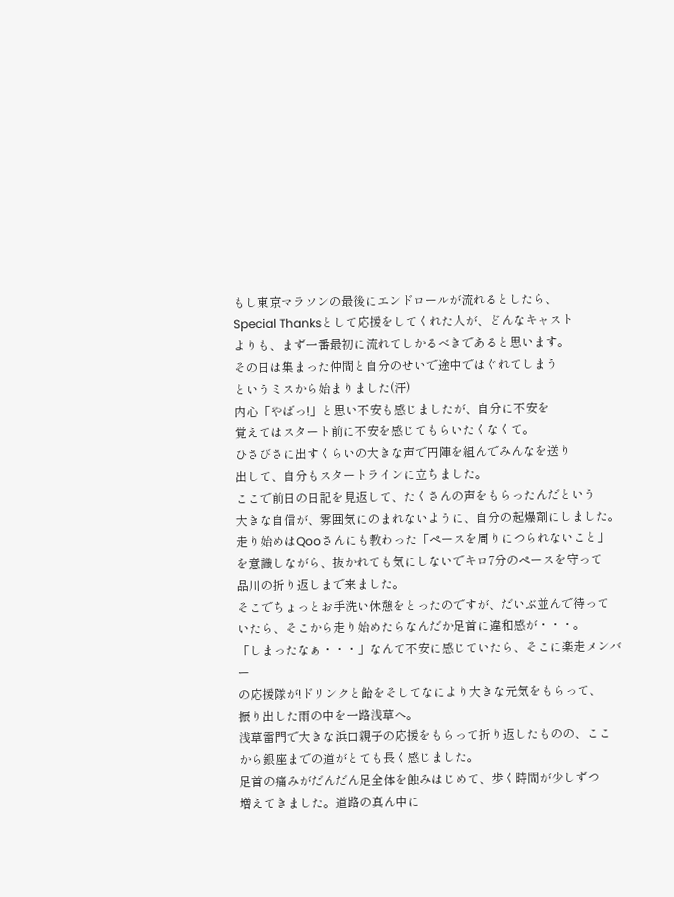もし東京マラソンの最後にエンドロールが流れるとしたら、
Special Thanksとして応援をしてくれた人が、どんなキャスト
よりも、まず一番最初に流れてしかるべきであると思います。
その日は集まった仲間と自分のせいで途中ではぐれてしまう
というミスから始まりました(汗)
内心「やばっ!」と思い不安も感じましたが、自分に不安を
覚えてはスタート前に不安を感じてもらいたくなくて。
ひさびさに出すくらいの大きな声で円陣を組んでみんなを送り
出して、自分もスタートラインに立ちました。
ここで前日の日記を見返して、たくさんの声をもらったんだという
大きな自信が、雰囲気にのまれないように、自分の起爆剤にしました。
走り始めはQooさんにも教わった「ペースを周りにつられないこと」
を意識しながら、抜かれても気にしないでキロ7分のペースを守って
品川の折り返しまで来ました。
そこでちょっとお手洗い休憩をとったのですが、だいぶ並んで待って
いたら、そこから走り始めたらなんだか足首に違和感が・・・。
「しまったなぁ・・・」なんて不安に感じていたら、そこに楽走メンバー
の応援隊が!ドリンクと飴をそしてなにより大きな元気をもらって、
振り出した雨の中を一路浅草へ。
浅草雷門で大きな浜口親子の応援をもらって折り返したものの、ここ
から銀座までの道がとても長く感じました。
足首の痛みがだんだん足全体を蝕みはじめて、歩く時間が少しずつ
増えてきました。道路の真ん中に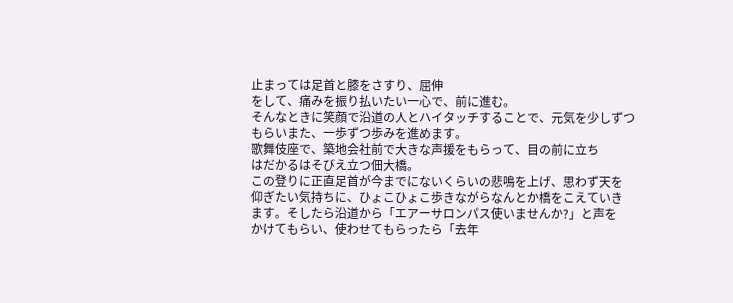止まっては足首と膝をさすり、屈伸
をして、痛みを振り払いたい一心で、前に進む。
そんなときに笑顔で沿道の人とハイタッチすることで、元気を少しずつ
もらいまた、一歩ずつ歩みを進めます。
歌舞伎座で、築地会社前で大きな声援をもらって、目の前に立ち
はだかるはそびえ立つ佃大橋。
この登りに正直足首が今までにないくらいの悲鳴を上げ、思わず天を
仰ぎたい気持ちに、ひょこひょこ歩きながらなんとか橋をこえていき
ます。そしたら沿道から「エアーサロンパス使いませんか?」と声を
かけてもらい、使わせてもらったら「去年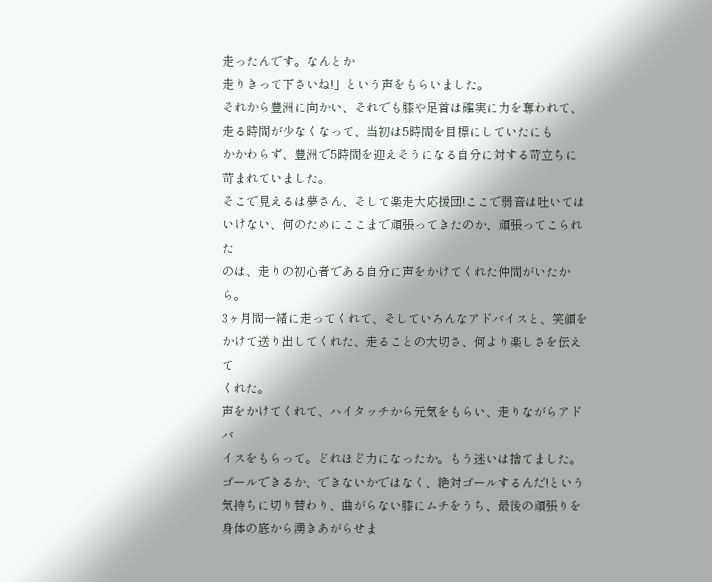走ったんです。なんとか
走りきって下さいね!」という声をもらいました。
それから豊洲に向かい、それでも膝や足首は確実に力を奪われて、
走る時間が少なくなって、当初は5時間を目標にしていたにも
かかわらず、豊洲で5時間を迎えそうになる自分に対する苛立ちに
苛まれていました。
そこで見えるは夢さん、そして楽走大応援団!ここで弱音は吐いては
いけない、何のためにここまで頑張ってきたのか、頑張ってこられた
のは、走りの初心者である自分に声をかけてくれた仲間がいたから。
3ヶ月間一緒に走ってくれて、そしていろんなアドバイスと、笑顔を
かけて送り出してくれた、走ることの大切さ、何より楽しさを伝えて
くれた。
声をかけてくれて、ハイタッチから元気をもらい、走りながらアドバ
イスをもらって。どれほど力になったか。もう迷いは捨てました。
ゴールできるか、できないかではなく、絶対ゴールするんだ!という
気持ちに切り替わり、曲がらない膝にムチをうち、最後の頑張りを
身体の底から湧きあがらせま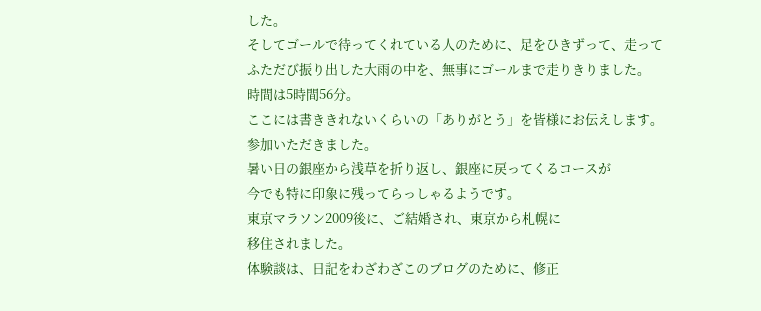した。
そしてゴールで待ってくれている人のために、足をひきずって、走って
ふただび振り出した大雨の中を、無事にゴールまで走りきりました。
時間は5時間56分。
ここには書ききれないくらいの「ありがとう」を皆様にお伝えします。
参加いただきました。
暑い日の銀座から浅草を折り返し、銀座に戻ってくるコースが
今でも特に印象に残ってらっしゃるようです。
東京マラソン2009後に、ご結婚され、東京から札幌に
移住されました。
体験談は、日記をわざわざこのブログのために、修正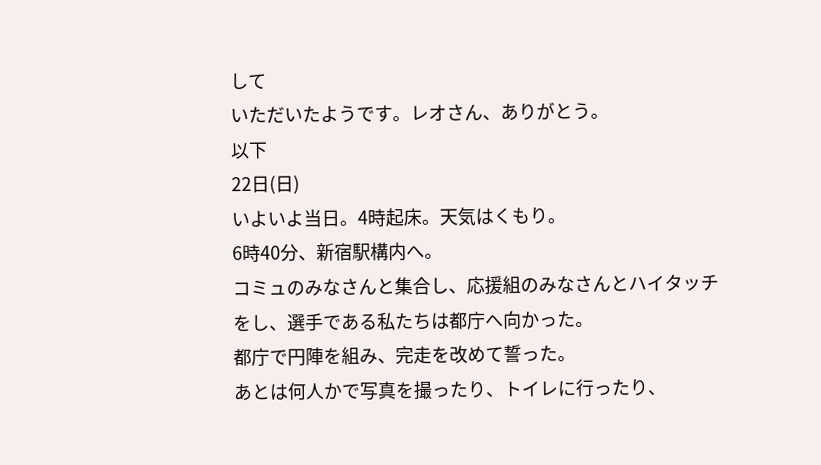して
いただいたようです。レオさん、ありがとう。
以下
22日(日)
いよいよ当日。4時起床。天気はくもり。
6時40分、新宿駅構内へ。
コミュのみなさんと集合し、応援組のみなさんとハイタッチをし、選手である私たちは都庁へ向かった。
都庁で円陣を組み、完走を改めて誓った。
あとは何人かで写真を撮ったり、トイレに行ったり、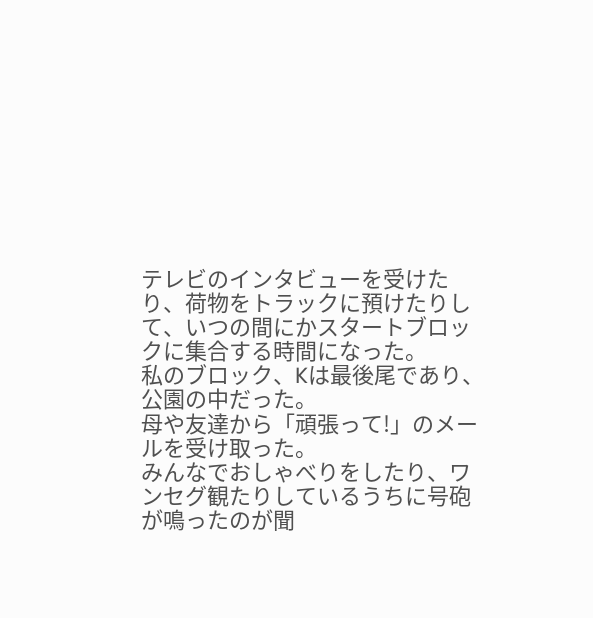テレビのインタビューを受けたり、荷物をトラックに預けたりして、いつの間にかスタートブロックに集合する時間になった。
私のブロック、Kは最後尾であり、公園の中だった。
母や友達から「頑張って!」のメールを受け取った。
みんなでおしゃべりをしたり、ワンセグ観たりしているうちに号砲が鳴ったのが聞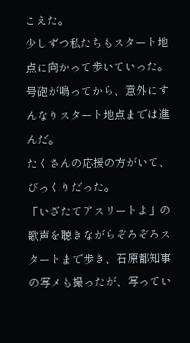こえた。
少しずつ私たちもスタート地点に向かって歩いていった。
号砲が鳴ってから、意外にすんなりスタート地点までは進んだ。
たくさんの応援の方がいて、びっくりだった。
「いざたてアスリートよ」の歌声を聴きながらぞろぞろスタートまで歩き、石原都知事の写メも撮ったが、写ってい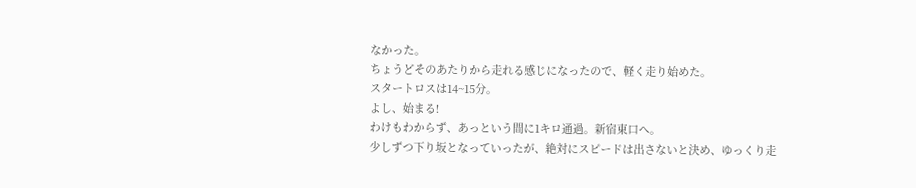なかった。
ちょうどそのあたりから走れる感じになったので、軽く走り始めた。
スタートロスは14~15分。
よし、始まる!
わけもわからず、あっという間に1キロ通過。新宿東口へ。
少しずつ下り坂となっていったが、絶対にスピードは出さないと決め、ゆっくり走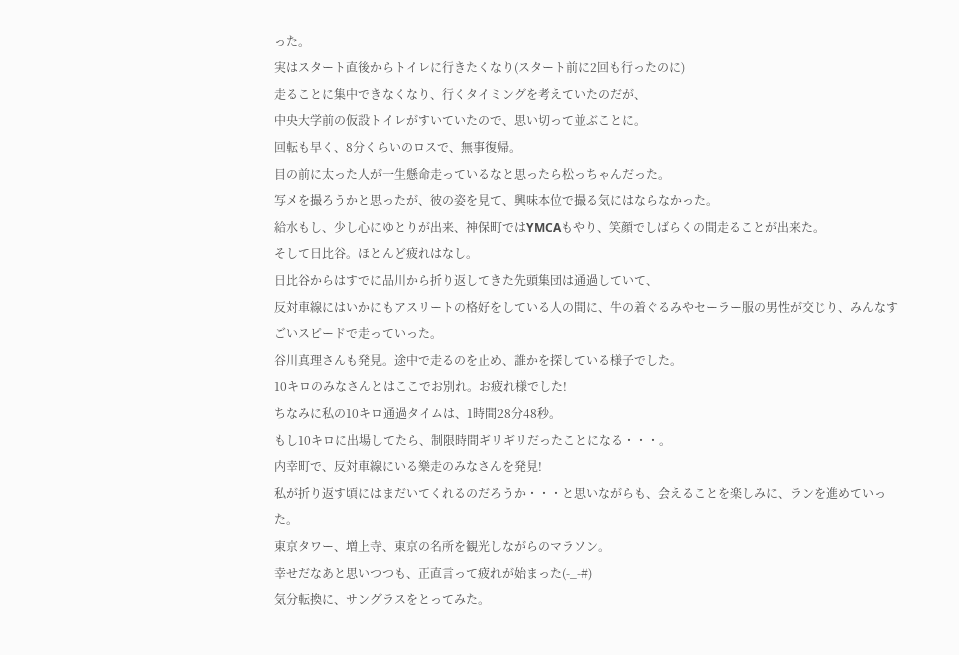った。
実はスタート直後からトイレに行きたくなり(スタート前に2回も行ったのに)
走ることに集中できなくなり、行くタイミングを考えていたのだが、
中央大学前の仮設トイレがすいていたので、思い切って並ぶことに。
回転も早く、8分くらいのロスで、無事復帰。
目の前に太った人が一生懸命走っているなと思ったら松っちゃんだった。
写メを撮ろうかと思ったが、彼の姿を見て、興味本位で撮る気にはならなかった。
給水もし、少し心にゆとりが出来、神保町ではYMCAもやり、笑顔でしばらくの間走ることが出来た。
そして日比谷。ほとんど疲れはなし。
日比谷からはすでに品川から折り返してきた先頭集団は通過していて、
反対車線にはいかにもアスリートの格好をしている人の間に、牛の着ぐるみやセーラー服の男性が交じり、みんなすごいスピードで走っていった。
谷川真理さんも発見。途中で走るのを止め、誰かを探している様子でした。
10キロのみなさんとはここでお別れ。お疲れ様でした!
ちなみに私の10キロ通過タイムは、1時間28分48秒。
もし10キロに出場してたら、制限時間ギリギリだったことになる・・・。
内幸町で、反対車線にいる樂走のみなさんを発見!
私が折り返す頃にはまだいてくれるのだろうか・・・と思いながらも、会えることを楽しみに、ランを進めていった。
東京タワー、増上寺、東京の名所を観光しながらのマラソン。
幸せだなあと思いつつも、正直言って疲れが始まった(-_-#)
気分転換に、サングラスをとってみた。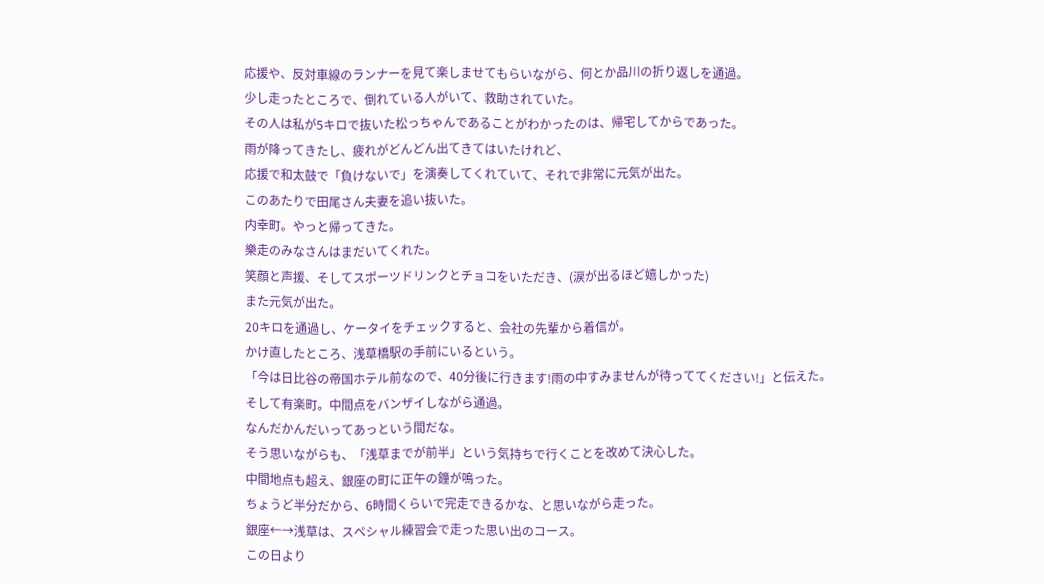応援や、反対車線のランナーを見て楽しませてもらいながら、何とか品川の折り返しを通過。
少し走ったところで、倒れている人がいて、救助されていた。
その人は私が5キロで抜いた松っちゃんであることがわかったのは、帰宅してからであった。
雨が降ってきたし、疲れがどんどん出てきてはいたけれど、
応援で和太鼓で「負けないで」を演奏してくれていて、それで非常に元気が出た。
このあたりで田尾さん夫妻を追い抜いた。
内幸町。やっと帰ってきた。
樂走のみなさんはまだいてくれた。
笑顔と声援、そしてスポーツドリンクとチョコをいただき、(涙が出るほど嬉しかった)
また元気が出た。
20キロを通過し、ケータイをチェックすると、会社の先輩から着信が。
かけ直したところ、浅草橋駅の手前にいるという。
「今は日比谷の帝国ホテル前なので、40分後に行きます!雨の中すみませんが待っててください!」と伝えた。
そして有楽町。中間点をバンザイしながら通過。
なんだかんだいってあっという間だな。
そう思いながらも、「浅草までが前半」という気持ちで行くことを改めて決心した。
中間地点も超え、銀座の町に正午の鐘が鳴った。
ちょうど半分だから、6時間くらいで完走できるかな、と思いながら走った。
銀座←→浅草は、スペシャル練習会で走った思い出のコース。
この日より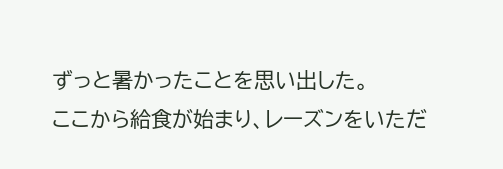ずっと暑かったことを思い出した。
ここから給食が始まり、レーズンをいただ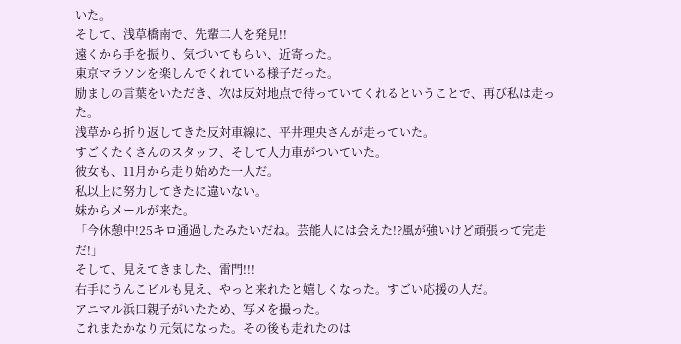いた。
そして、浅草橋南で、先輩二人を発見!!
遠くから手を振り、気づいてもらい、近寄った。
東京マラソンを楽しんでくれている様子だった。
励ましの言葉をいただき、次は反対地点で待っていてくれるということで、再び私は走った。
浅草から折り返してきた反対車線に、平井理央さんが走っていた。
すごくたくさんのスタッフ、そして人力車がついていた。
彼女も、11月から走り始めた一人だ。
私以上に努力してきたに違いない。
妹からメールが来た。
「今休憩中!25キロ通過したみたいだね。芸能人には会えた!?風が強いけど頑張って完走だ!」
そして、見えてきました、雷門!!!
右手にうんこビルも見え、やっと来れたと嬉しくなった。すごい応援の人だ。
アニマル浜口親子がいたため、写メを撮った。
これまたかなり元気になった。その後も走れたのは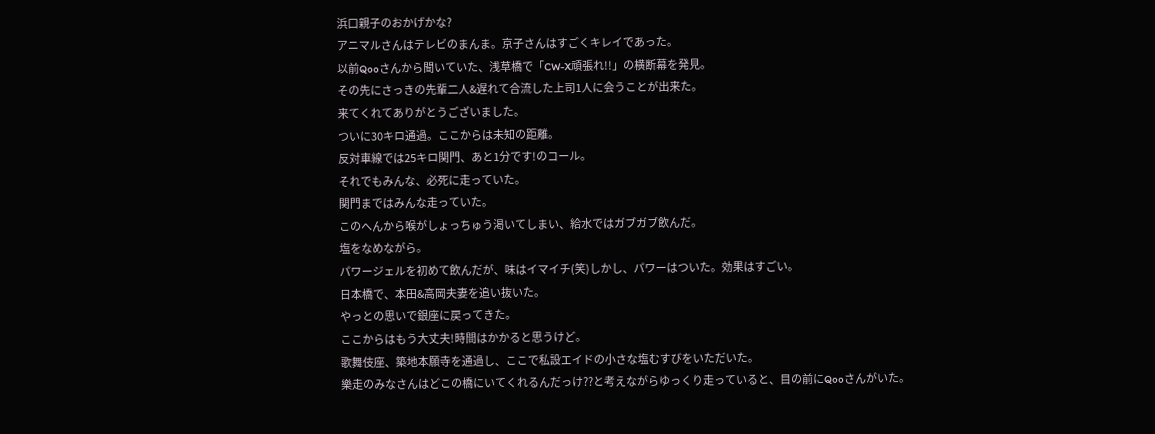浜口親子のおかげかな?
アニマルさんはテレビのまんま。京子さんはすごくキレイであった。
以前Qooさんから聞いていた、浅草橋で「CW-X頑張れ!!」の横断幕を発見。
その先にさっきの先輩二人&遅れて合流した上司1人に会うことが出来た。
来てくれてありがとうございました。
ついに30キロ通過。ここからは未知の距離。
反対車線では25キロ関門、あと1分です!のコール。
それでもみんな、必死に走っていた。
関門まではみんな走っていた。
このへんから喉がしょっちゅう渇いてしまい、給水ではガブガブ飲んだ。
塩をなめながら。
パワージェルを初めて飲んだが、味はイマイチ(笑)しかし、パワーはついた。効果はすごい。
日本橋で、本田&高岡夫妻を追い抜いた。
やっとの思いで銀座に戻ってきた。
ここからはもう大丈夫!時間はかかると思うけど。
歌舞伎座、築地本願寺を通過し、ここで私設エイドの小さな塩むすびをいただいた。
樂走のみなさんはどこの橋にいてくれるんだっけ??と考えながらゆっくり走っていると、目の前にQooさんがいた。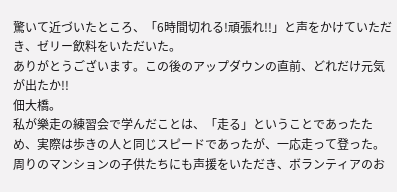驚いて近づいたところ、「6時間切れる!頑張れ!!」と声をかけていただき、ゼリー飲料をいただいた。
ありがとうございます。この後のアップダウンの直前、どれだけ元気が出たか!!
佃大橋。
私が樂走の練習会で学んだことは、「走る」ということであったため、実際は歩きの人と同じスピードであったが、一応走って登った。
周りのマンションの子供たちにも声援をいただき、ボランティアのお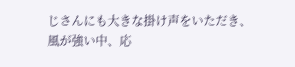じさんにも大きな掛け声をいただき、風が強い中、応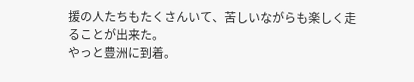援の人たちもたくさんいて、苦しいながらも楽しく走ることが出来た。
やっと豊洲に到着。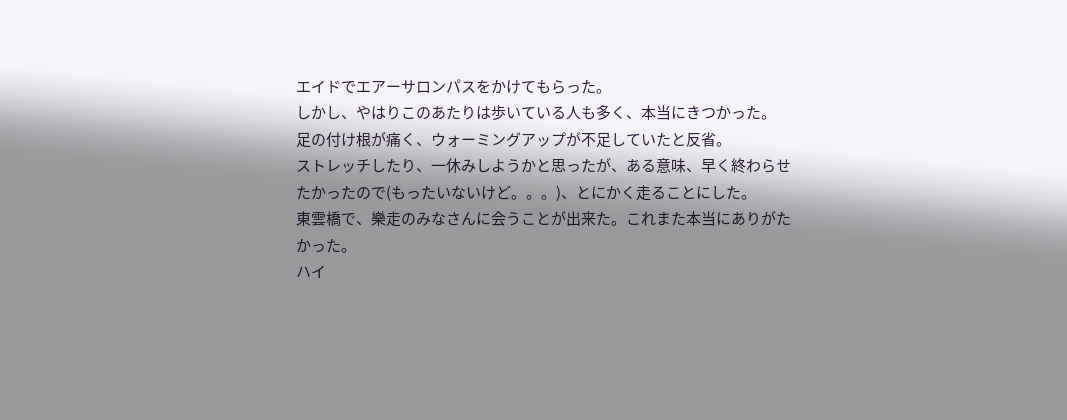エイドでエアーサロンパスをかけてもらった。
しかし、やはりこのあたりは歩いている人も多く、本当にきつかった。
足の付け根が痛く、ウォーミングアップが不足していたと反省。
ストレッチしたり、一休みしようかと思ったが、ある意味、早く終わらせたかったので(もったいないけど。。。)、とにかく走ることにした。
東雲橋で、樂走のみなさんに会うことが出来た。これまた本当にありがたかった。
ハイ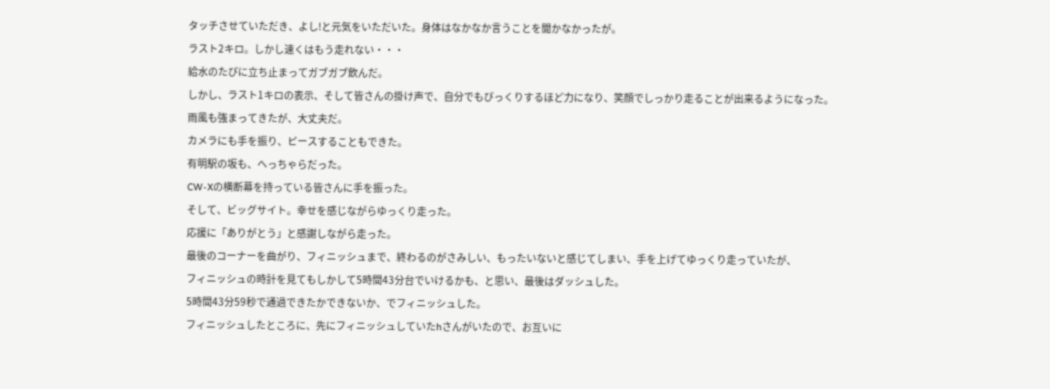タッチさせていただき、よし!と元気をいただいた。身体はなかなか言うことを聞かなかったが。
ラスト2キロ。しかし速くはもう走れない・・・
給水のたびに立ち止まってガブガブ飲んだ。
しかし、ラスト1キロの表示、そして皆さんの掛け声で、自分でもびっくりするほど力になり、笑顔でしっかり走ることが出来るようになった。
雨風も強まってきたが、大丈夫だ。
カメラにも手を振り、ピースすることもできた。
有明駅の坂も、へっちゃらだった。
CW-Xの横断幕を持っている皆さんに手を振った。
そして、ビッグサイト。幸せを感じながらゆっくり走った。
応援に「ありがとう」と感謝しながら走った。
最後のコーナーを曲がり、フィニッシュまで、終わるのがさみしい、もったいないと感じてしまい、手を上げてゆっくり走っていたが、
フィニッシュの時計を見てもしかして5時間43分台でいけるかも、と思い、最後はダッシュした。
5時間43分59秒で通過できたかできないか、でフィニッシュした。
フィニッシュしたところに、先にフィニッシュしていたhさんがいたので、お互いに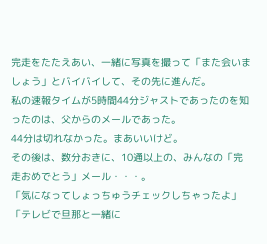完走をたたえあい、一緒に写真を撮って「また会いましょう」とバイバイして、その先に進んだ。
私の速報タイムが5時間44分ジャストであったのを知ったのは、父からのメールであった。
44分は切れなかった。まあいいけど。
その後は、数分おきに、10通以上の、みんなの「完走おめでとう」メール・・・。
「気になってしょっちゅうチェックしちゃったよ」
「テレビで旦那と一緒に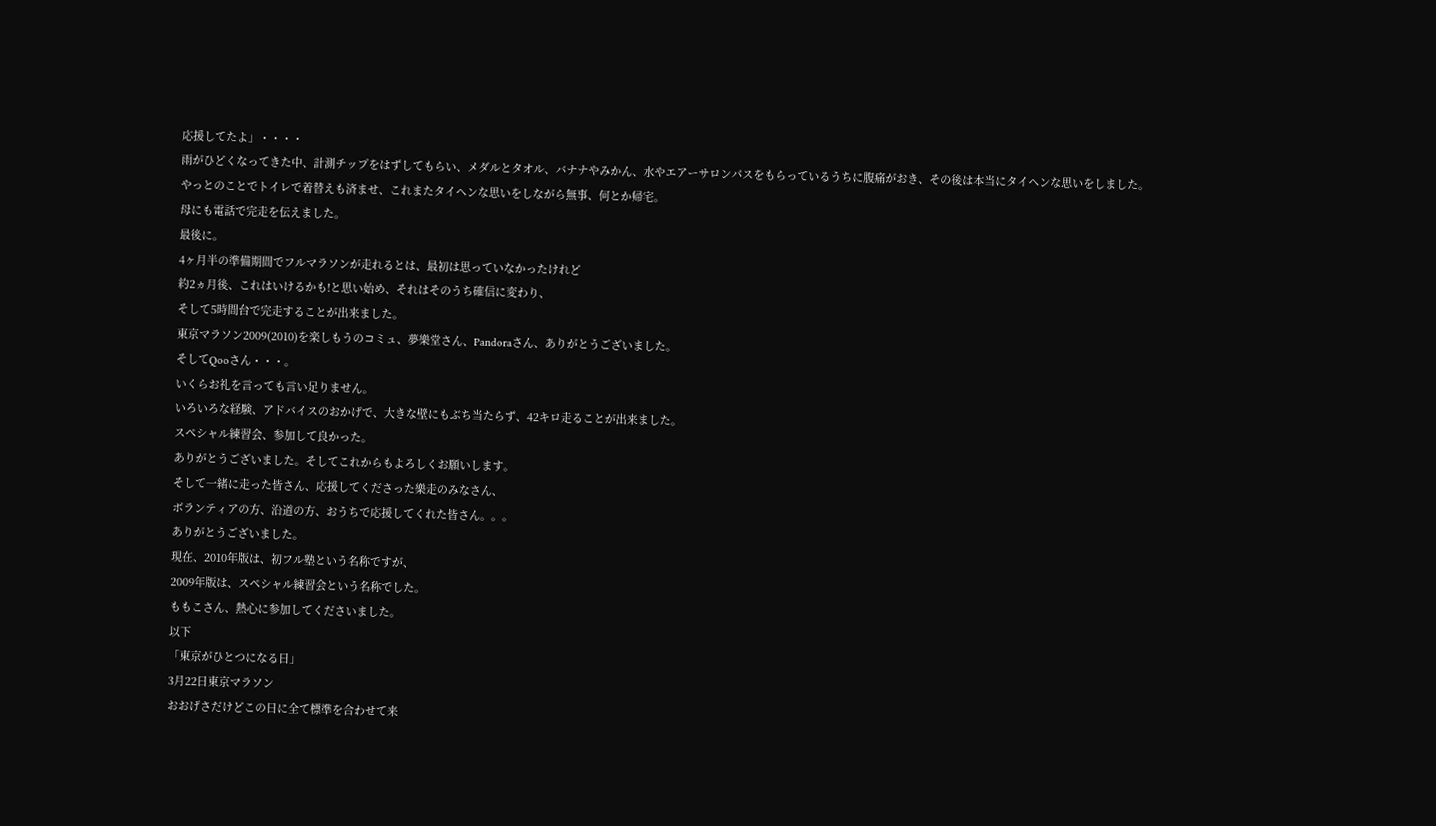応援してたよ」・・・・
雨がひどくなってきた中、計測チップをはずしてもらい、メダルとタオル、バナナやみかん、水やエアーサロンパスをもらっているうちに腹痛がおき、その後は本当にタイヘンな思いをしました。
やっとのことでトイレで着替えも済ませ、これまたタイヘンな思いをしながら無事、何とか帰宅。
母にも電話で完走を伝えました。
最後に。
4ヶ月半の準備期間でフルマラソンが走れるとは、最初は思っていなかったけれど
約2ヵ月後、これはいけるかも!と思い始め、それはそのうち確信に変わり、
そして5時間台で完走することが出来ました。
東京マラソン2009(2010)を楽しもうのコミュ、夢樂堂さん、Pandoraさん、ありがとうございました。
そしてQooさん・・・。
いくらお礼を言っても言い足りません。
いろいろな経験、アドバイスのおかげで、大きな壁にもぶち当たらず、42キロ走ることが出来ました。
スペシャル練習会、参加して良かった。
ありがとうございました。そしてこれからもよろしくお願いします。
そして一緒に走った皆さん、応援してくださった樂走のみなさん、
ボランティアの方、沿道の方、おうちで応援してくれた皆さん。。。
ありがとうございました。
現在、2010年版は、初フル塾という名称ですが、
2009年版は、スペシャル練習会という名称でした。
ももこさん、熱心に参加してくださいました。
以下
「東京がひとつになる日」
3月22日東京マラソン
おおげさだけどこの日に全て標準を合わせて来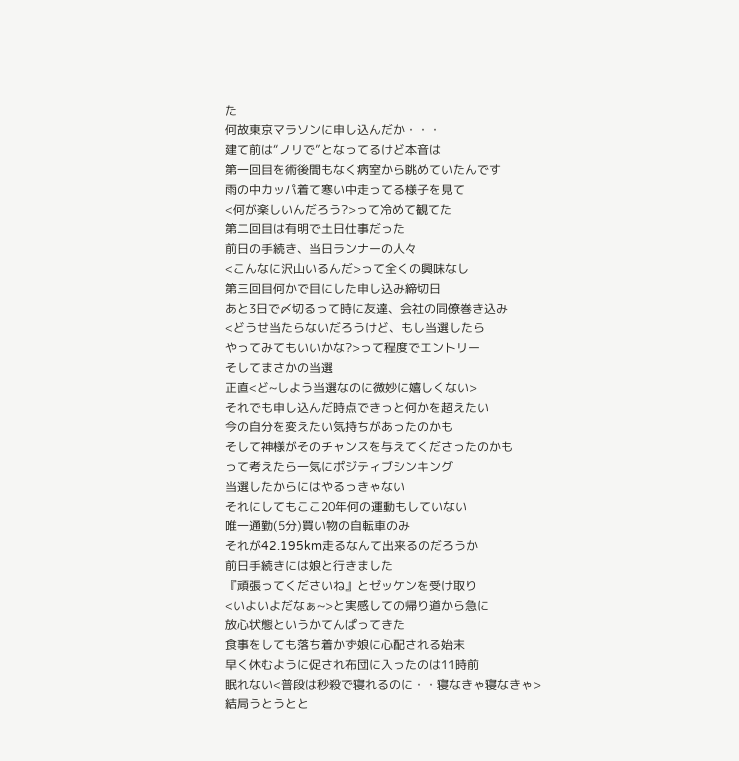た
何故東京マラソンに申し込んだか・・・
建て前は“ノリで”となってるけど本音は
第一回目を術後間もなく病室から眺めていたんです
雨の中カッパ着て寒い中走ってる様子を見て
<何が楽しいんだろう?>って冷めて観てた
第二回目は有明で土日仕事だった
前日の手続き、当日ランナーの人々
<こんなに沢山いるんだ>って全くの興味なし
第三回目何かで目にした申し込み締切日
あと3日で〆切るって時に友達、会社の同僚巻き込み
<どうせ当たらないだろうけど、もし当選したら
やってみてもいいかな?>って程度でエントリー
そしてまさかの当選
正直<ど~しよう当選なのに微妙に嬉しくない>
それでも申し込んだ時点できっと何かを超えたい
今の自分を変えたい気持ちがあったのかも
そして神様がそのチャンスを与えてくださったのかも
って考えたら一気にポジティブシンキング
当選したからにはやるっきゃない
それにしてもここ20年何の運動もしていない
唯一通勤(5分)買い物の自転車のみ
それが42.195km走るなんて出来るのだろうか
前日手続きには娘と行きました
『頑張ってくださいね』とゼッケンを受け取り
<いよいよだなぁ~>と実感しての帰り道から急に
放心状態というかてんぱってきた
食事をしても落ち着かず娘に心配される始末
早く休むように促され布団に入ったのは11時前
眠れない<普段は秒殺で寝れるのに・・寝なきゃ寝なきゃ>
結局うとうとと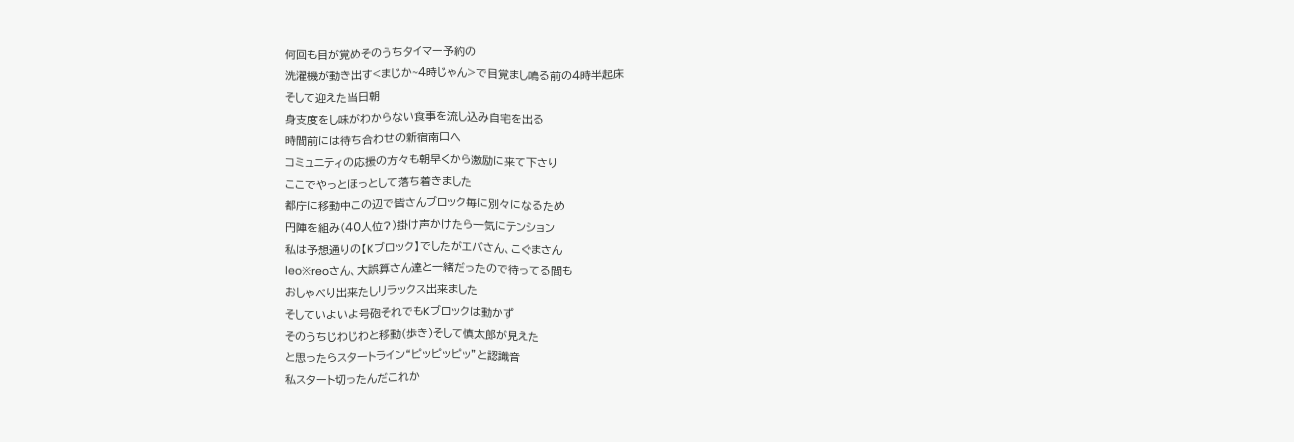何回も目が覚めそのうちタイマー予約の
洗濯機が動き出す<まじか~4時じゃん>で目覚まし鳴る前の4時半起床
そして迎えた当日朝
身支度をし味がわからない食事を流し込み自宅を出る
時間前には待ち合わせの新宿南口へ
コミュニティの応援の方々も朝早くから激励に来て下さり
ここでやっとほっとして落ち着きました
都庁に移動中この辺で皆さんブロック毎に別々になるため
円陣を組み(40人位?)掛け声かけたら一気にテンション
私は予想通りの【Kブロック】でしたがエバさん、こぐまさん
leo※reoさん、大誤算さん達と一緒だったので待ってる間も
おしゃべり出来たしリラックス出来ました
そしていよいよ号砲それでもKブロックは動かず
そのうちじわじわと移動(歩き)そして慎太郎が見えた
と思ったらスタートライン“ピッピッピッ”と認識音
私スタート切ったんだこれか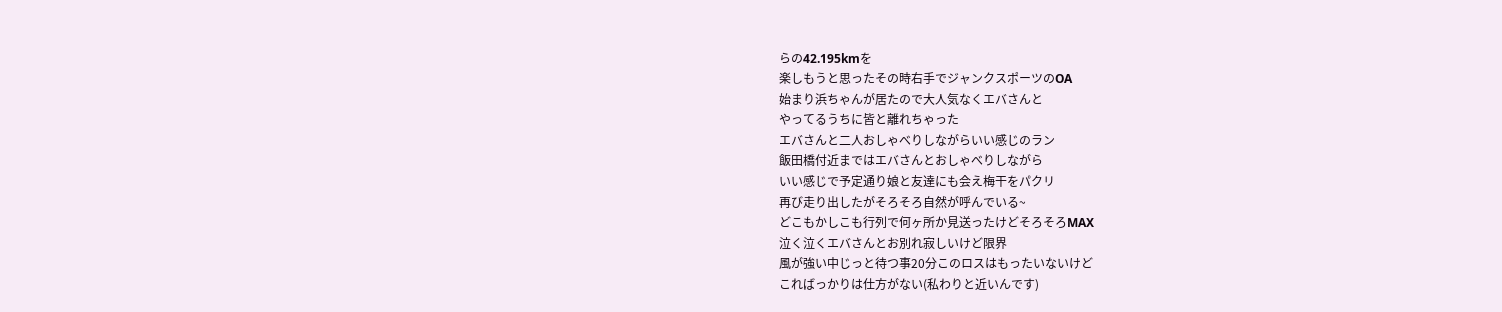らの42.195kmを
楽しもうと思ったその時右手でジャンクスポーツのOA
始まり浜ちゃんが居たので大人気なくエバさんと
やってるうちに皆と離れちゃった
エバさんと二人おしゃべりしながらいい感じのラン
飯田橋付近まではエバさんとおしゃべりしながら
いい感じで予定通り娘と友達にも会え梅干をパクリ
再び走り出したがそろそろ自然が呼んでいる~
どこもかしこも行列で何ヶ所か見送ったけどそろそろMAX
泣く泣くエバさんとお別れ寂しいけど限界
風が強い中じっと待つ事20分このロスはもったいないけど
こればっかりは仕方がない(私わりと近いんです)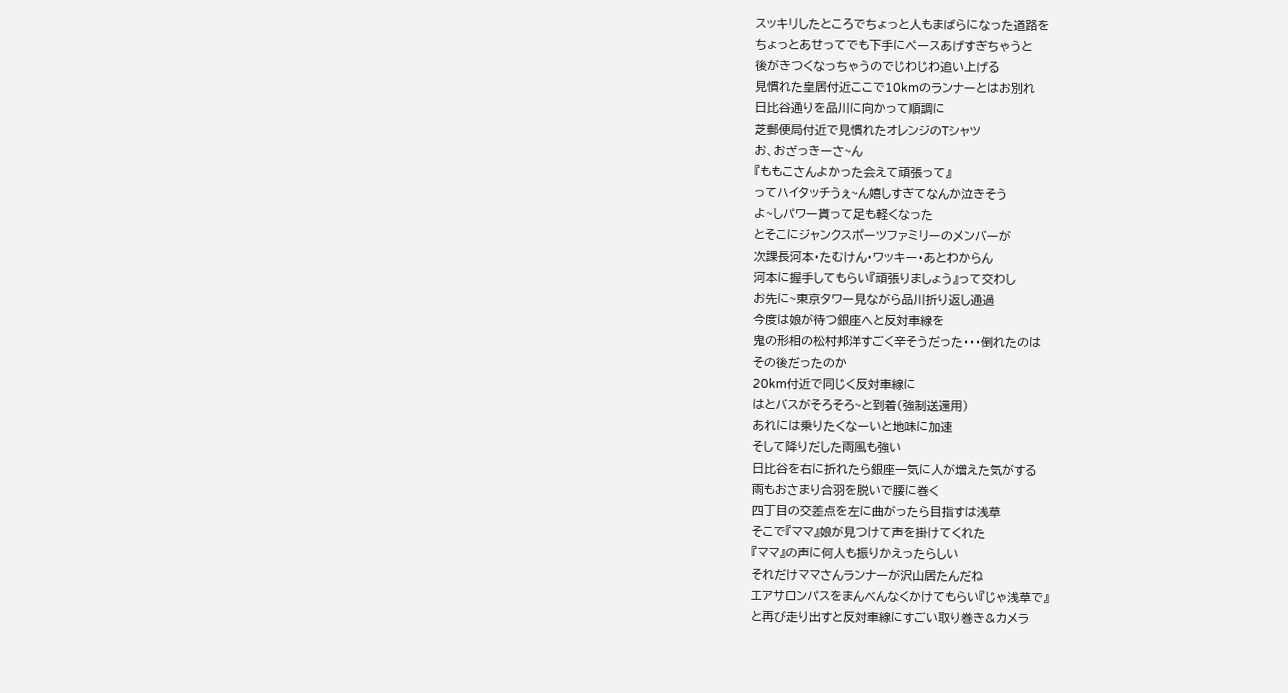スッキリしたところでちょっと人もまばらになった道路を
ちょっとあせってでも下手にペースあげすぎちゃうと
後がきつくなっちゃうのでじわじわ追い上げる
見慣れた皇居付近ここで10kmのランナーとはお別れ
日比谷通りを品川に向かって順調に
芝郵便局付近で見慣れたオレンジのTシャツ
お、おざっきーさ~ん
『ももこさんよかった会えて頑張って』
ってハイタッチうぇ~ん嬉しすぎてなんか泣きそう
よ~しパワー貰って足も軽くなった
とそこにジャンクスポーツファミリーのメンバーが
次課長河本・たむけん・ワッキー・あとわからん
河本に握手してもらい『頑張りましょう』って交わし
お先に~東京タワー見ながら品川折り返し通過
今度は娘が待つ銀座へと反対車線を
鬼の形相の松村邦洋すごく辛そうだった・・・倒れたのは
その後だったのか
20km付近で同じく反対車線に
はとバスがそろそろ~と到着(強制送還用)
あれには乗りたくなーいと地味に加速
そして降りだした雨風も強い
日比谷を右に折れたら銀座一気に人が増えた気がする
雨もおさまり合羽を脱いで腰に巻く
四丁目の交差点を左に曲がったら目指すは浅草
そこで『ママ』娘が見つけて声を掛けてくれた
『ママ』の声に何人も振りかえったらしい
それだけママさんランナーが沢山居たんだね
エアサロンパスをまんべんなくかけてもらい『じゃ浅草で』
と再び走り出すと反対車線にすごい取り巻き&カメラ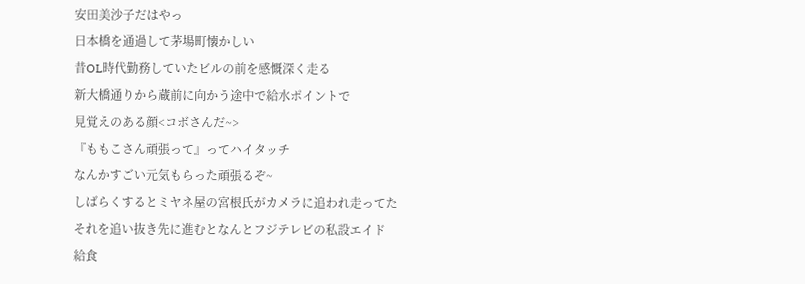安田美沙子だはやっ
日本橋を通過して茅場町懐かしい
昔OL時代勤務していたビルの前を感慨深く走る
新大橋通りから蔵前に向かう途中で給水ポイントで
見覚えのある顔<コボさんだ~>
『ももこさん頑張って』ってハイタッチ
なんかすごい元気もらった頑張るぞ~
しばらくするとミヤネ屋の宮根氏がカメラに追われ走ってた
それを追い抜き先に進むとなんとフジテレビの私設エイド
給食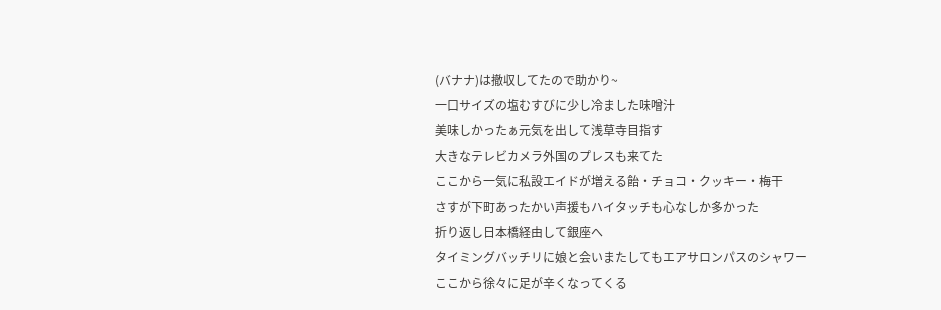(バナナ)は撤収してたので助かり~
一口サイズの塩むすびに少し冷ました味噌汁
美味しかったぁ元気を出して浅草寺目指す
大きなテレビカメラ外国のプレスも来てた
ここから一気に私設エイドが増える飴・チョコ・クッキー・梅干
さすが下町あったかい声援もハイタッチも心なしか多かった
折り返し日本橋経由して銀座へ
タイミングバッチリに娘と会いまたしてもエアサロンパスのシャワー
ここから徐々に足が辛くなってくる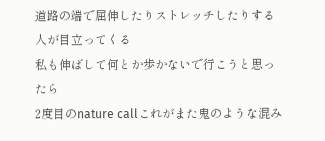道路の端で屈伸したりストレッチしたりする人が目立ってくる
私も伸ばして何とか歩かないで行こうと思ったら
2度目のnature callこれがまた鬼のような混み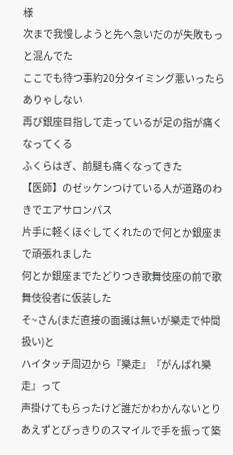様
次まで我慢しようと先へ急いだのが失敗もっと混んでた
ここでも待つ事約20分タイミング悪いったらありゃしない
再び銀座目指して走っているが足の指が痛くなってくる
ふくらはぎ、前腿も痛くなってきた
【医師】のゼッケンつけている人が道路のわきでエアサロンパス
片手に軽くほぐしてくれたので何とか銀座まで頑張れました
何とか銀座までたどりつき歌舞伎座の前で歌舞伎役者に仮装した
そ~さん(まだ直接の面識は無いが樂走で仲間扱い)と
ハイタッチ周辺から『樂走』『がんばれ樂走』って
声掛けてもらったけど誰だかわかんないとりあえずとびっきりのスマイルで手を振って築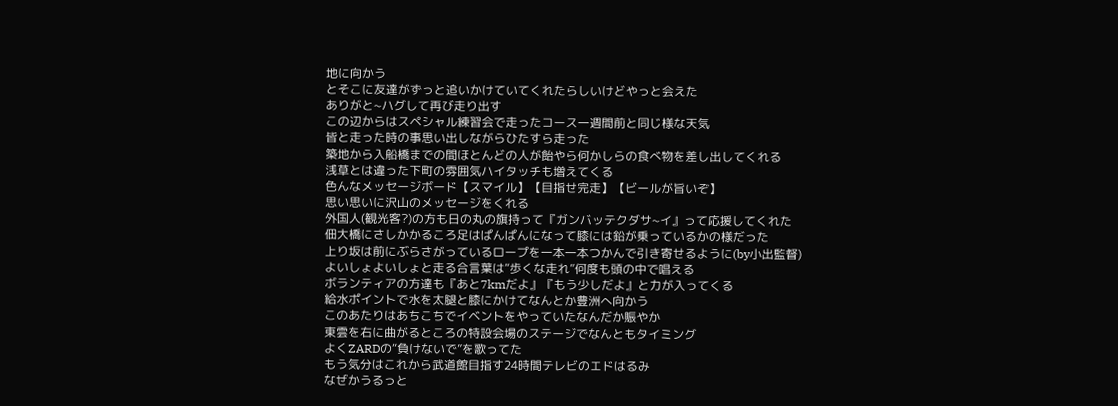地に向かう
とそこに友達がずっと追いかけていてくれたらしいけどやっと会えた
ありがと~ハグして再び走り出す
この辺からはスペシャル練習会で走ったコース一週間前と同じ様な天気
皆と走った時の事思い出しながらひたすら走った
築地から入船橋までの間ほとんどの人が飴やら何かしらの食べ物を差し出してくれる
浅草とは違った下町の雰囲気ハイタッチも増えてくる
色んなメッセージボード【スマイル】【目指せ完走】【ビールが旨いぞ】
思い思いに沢山のメッセージをくれる
外国人(観光客?)の方も日の丸の旗持って『ガンバッテクダサ~イ』って応援してくれた
佃大橋にさしかかるころ足はぱんぱんになって膝には鉛が乗っているかの様だった
上り坂は前にぶらさがっているロープを一本一本つかんで引き寄せるように(by小出監督)
よいしょよいしょと走る合言葉は“歩くな走れ”何度も頭の中で唱える
ボランティアの方達も『あと7kmだよ』『もう少しだよ』と力が入ってくる
給水ポイントで水を太腿と膝にかけてなんとか豊洲へ向かう
このあたりはあちこちでイベントをやっていたなんだか賑やか
東雲を右に曲がるところの特設会場のステージでなんともタイミング
よくZARDの“負けないで”を歌ってた
もう気分はこれから武道館目指す24時間テレビのエドはるみ
なぜかうるっと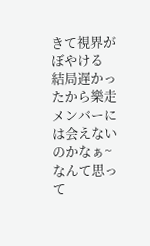きて視界がぼやける
結局遅かったから樂走メンバーには会えないのかなぁ~なんて思って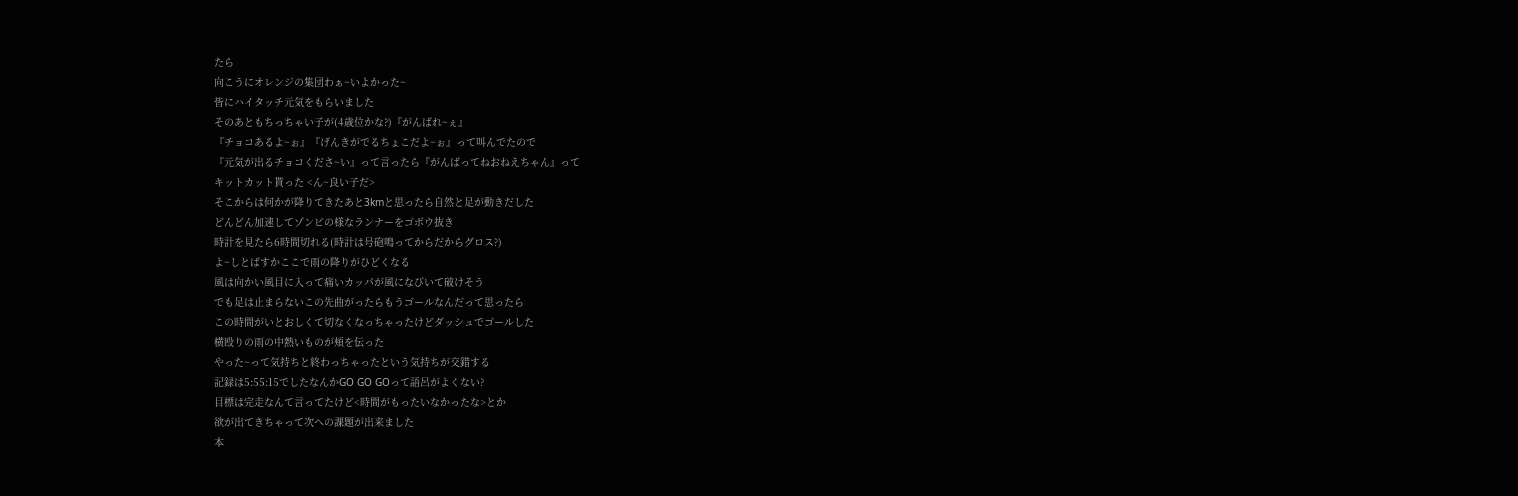たら
向こうにオレンジの集団わぁ~いよかった~
皆にハイタッチ元気をもらいました
そのあともちっちゃい子が(4歳位かな?)『がんばれ~ぇ』
『チョコあるよ~ぉ』『げんきがでるちょこだよ~ぉ』って叫んでたので
『元気が出るチョコくださ~い』って言ったら『がんばってねおねえちゃん』って
キットカット貰った <ん~良い子だ>
そこからは何かが降りてきたあと3kmと思ったら自然と足が動きだした
どんどん加速してゾンビの様なランナーをゴボウ抜き
時計を見たら6時間切れる(時計は号砲鳴ってからだからグロス?)
よ~しとばすかここで雨の降りがひどくなる
風は向かい風目に入って痛いカッパが風になびいて破けそう
でも足は止まらないこの先曲がったらもうゴールなんだって思ったら
この時間がいとおしくて切なくなっちゃったけどダッシュでゴールした
横殴りの雨の中熱いものが頬を伝った
やった~って気持ちと終わっちゃったという気持ちが交錯する
記録は5:55:15でしたなんかGO GO GOって語呂がよくない?
目標は完走なんて言ってたけど<時間がもったいなかったな>とか
欲が出てきちゃって次への課題が出来ました
本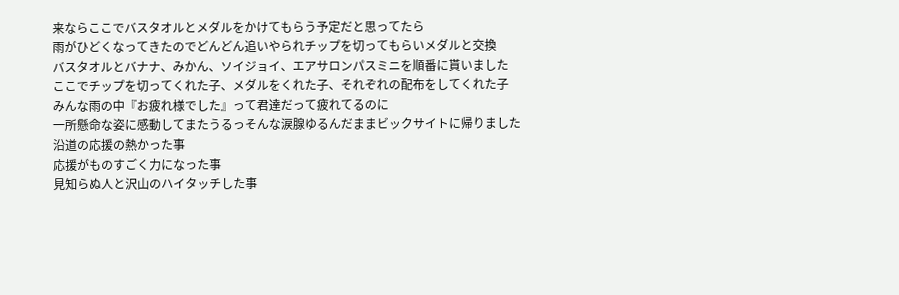来ならここでバスタオルとメダルをかけてもらう予定だと思ってたら
雨がひどくなってきたのでどんどん追いやられチップを切ってもらいメダルと交換
バスタオルとバナナ、みかん、ソイジョイ、エアサロンパスミニを順番に貰いました
ここでチップを切ってくれた子、メダルをくれた子、それぞれの配布をしてくれた子
みんな雨の中『お疲れ様でした』って君達だって疲れてるのに
一所懸命な姿に感動してまたうるっそんな涙腺ゆるんだままビックサイトに帰りました
沿道の応援の熱かった事
応援がものすごく力になった事
見知らぬ人と沢山のハイタッチした事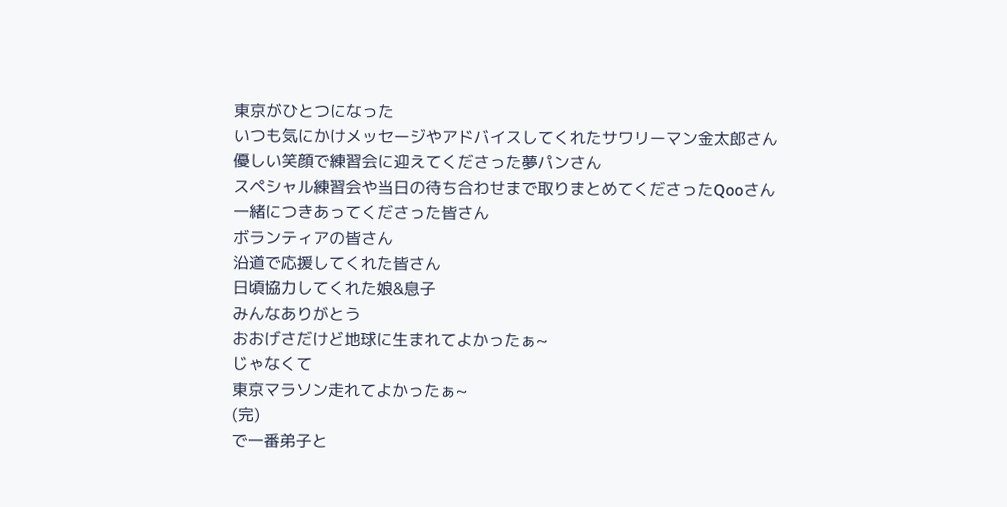東京がひとつになった
いつも気にかけメッセージやアドバイスしてくれたサワリーマン金太郎さん
優しい笑顔で練習会に迎えてくださった夢パンさん
スペシャル練習会や当日の待ち合わせまで取りまとめてくださったQooさん
一緒につきあってくださった皆さん
ボランティアの皆さん
沿道で応援してくれた皆さん
日頃協力してくれた娘&息子
みんなありがとう
おおげさだけど地球に生まれてよかったぁ~
じゃなくて
東京マラソン走れてよかったぁ~
(完)
で一番弟子と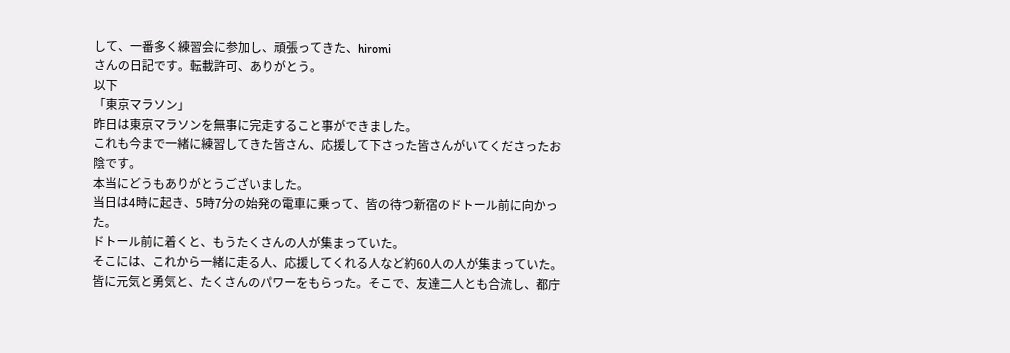して、一番多く練習会に参加し、頑張ってきた、hiromi
さんの日記です。転載許可、ありがとう。
以下
「東京マラソン」
昨日は東京マラソンを無事に完走すること事ができました。
これも今まで一緒に練習してきた皆さん、応援して下さった皆さんがいてくださったお陰です。
本当にどうもありがとうございました。
当日は4時に起き、5時7分の始発の電車に乗って、皆の待つ新宿のドトール前に向かった。
ドトール前に着くと、もうたくさんの人が集まっていた。
そこには、これから一緒に走る人、応援してくれる人など約60人の人が集まっていた。
皆に元気と勇気と、たくさんのパワーをもらった。そこで、友達二人とも合流し、都庁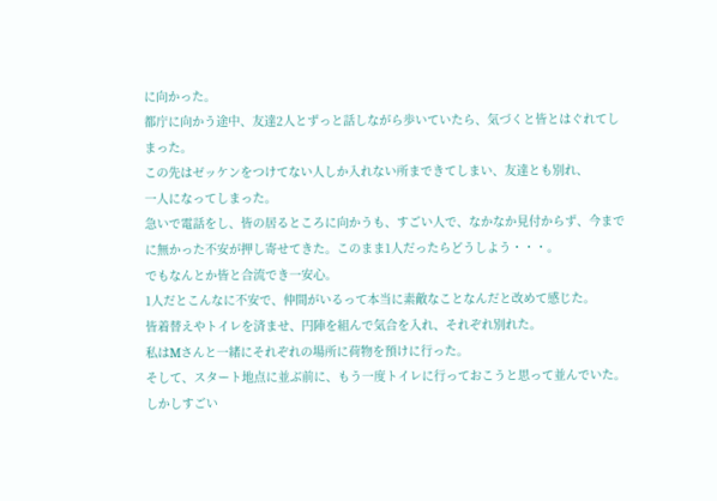に向かった。
都庁に向かう途中、友達2人とずっと話しながら歩いていたら、気づくと皆とはぐれてしまった。
この先はゼッケンをつけてない人しか入れない所まできてしまい、友達とも別れ、
一人になってしまった。
急いで電話をし、皆の居るところに向かうも、すごい人で、なかなか見付からず、今までに無かった不安が押し寄せてきた。このまま1人だったらどうしよう・・・。
でもなんとか皆と合流でき一安心。
1人だとこんなに不安で、仲間がいるって本当に素敵なことなんだと改めて感じた。
皆着替えやトイレを済ませ、円陣を組んで気合を入れ、それぞれ別れた。
私はMさんと一緒にそれぞれの場所に荷物を預けに行った。
そして、スタート地点に並ぶ前に、もう一度トイレに行っておこうと思って並んでいた。
しかしすごい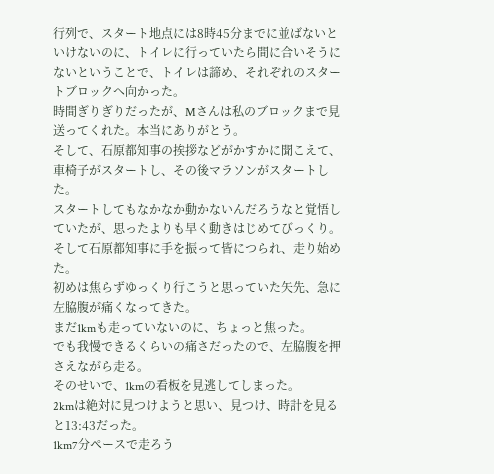行列で、スタート地点には8時45分までに並ばないといけないのに、トイレに行っていたら間に合いそうにないということで、トイレは諦め、それぞれのスタートブロックへ向かった。
時間ぎりぎりだったが、Mさんは私のブロックまで見送ってくれた。本当にありがとう。
そして、石原都知事の挨拶などがかすかに聞こえて、車椅子がスタートし、その後マラソンがスタートした。
スタートしてもなかなか動かないんだろうなと覚悟していたが、思ったよりも早く動きはじめてびっくり。そして石原都知事に手を振って皆につられ、走り始めた。
初めは焦らずゆっくり行こうと思っていた矢先、急に左脇腹が痛くなってきた。
まだ1kmも走っていないのに、ちょっと焦った。
でも我慢できるくらいの痛さだったので、左脇腹を押さえながら走る。
そのせいで、1kmの看板を見逃してしまった。
2kmは絶対に見つけようと思い、見つけ、時計を見ると13:43だった。
1km7分ペースで走ろう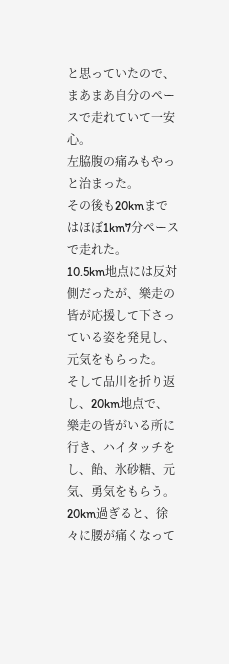と思っていたので、まあまあ自分のペースで走れていて一安心。
左脇腹の痛みもやっと治まった。
その後も20kmまではほぼ1km7分ペースで走れた。
10.5km地点には反対側だったが、樂走の皆が応援して下さっている姿を発見し、元気をもらった。
そして品川を折り返し、20km地点で、樂走の皆がいる所に行き、ハイタッチをし、飴、氷砂糖、元気、勇気をもらう。
20km過ぎると、徐々に腰が痛くなって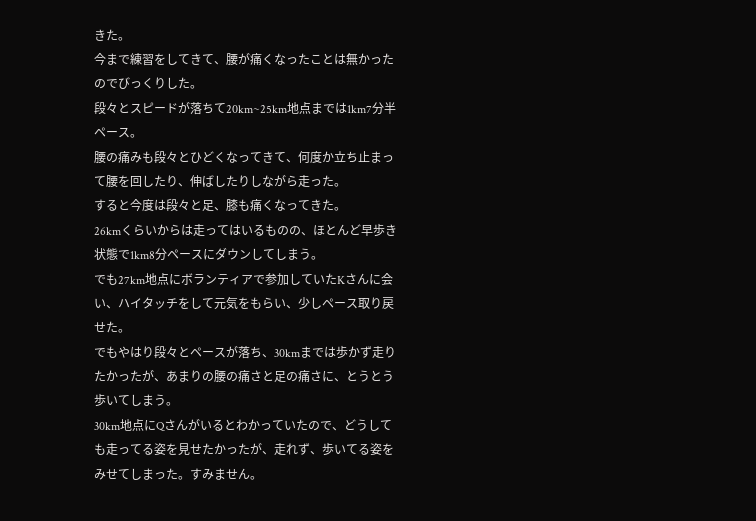きた。
今まで練習をしてきて、腰が痛くなったことは無かったのでびっくりした。
段々とスピードが落ちて20km~25km地点までは1km7分半ペース。
腰の痛みも段々とひどくなってきて、何度か立ち止まって腰を回したり、伸ばしたりしながら走った。
すると今度は段々と足、膝も痛くなってきた。
26kmくらいからは走ってはいるものの、ほとんど早歩き状態で1km8分ペースにダウンしてしまう。
でも27km地点にボランティアで参加していたKさんに会い、ハイタッチをして元気をもらい、少しペース取り戻せた。
でもやはり段々とペースが落ち、30kmまでは歩かず走りたかったが、あまりの腰の痛さと足の痛さに、とうとう歩いてしまう。
30km地点にQさんがいるとわかっていたので、どうしても走ってる姿を見せたかったが、走れず、歩いてる姿をみせてしまった。すみません。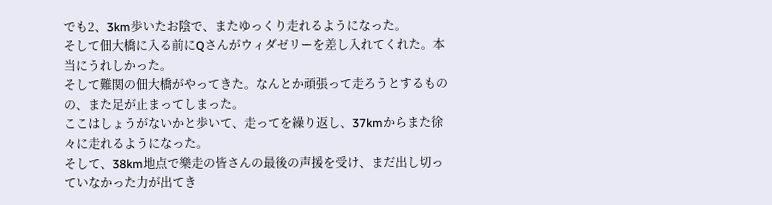でも2、3km歩いたお陰で、またゆっくり走れるようになった。
そして佃大橋に入る前にQさんがウィダゼリーを差し入れてくれた。本当にうれしかった。
そして難関の佃大橋がやってきた。なんとか頑張って走ろうとするものの、また足が止まってしまった。
ここはしょうがないかと歩いて、走ってを繰り返し、37kmからまた徐々に走れるようになった。
そして、38km地点で樂走の皆さんの最後の声援を受け、まだ出し切っていなかった力が出てき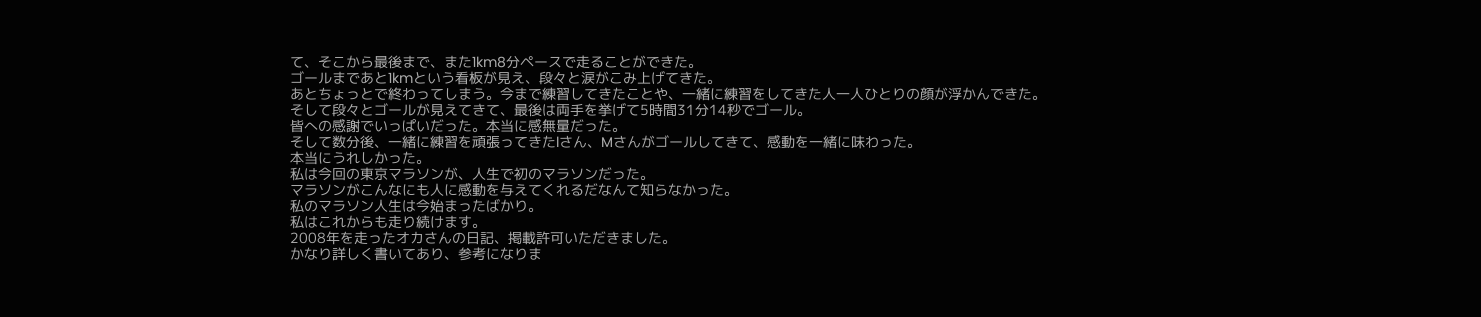て、そこから最後まで、また1km8分ペースで走ることができた。
ゴールまであと1kmという看板が見え、段々と涙がこみ上げてきた。
あとちょっとで終わってしまう。今まで練習してきたことや、一緒に練習をしてきた人一人ひとりの顔が浮かんできた。
そして段々とゴールが見えてきて、最後は両手を挙げて5時間31分14秒でゴール。
皆への感謝でいっぱいだった。本当に感無量だった。
そして数分後、一緒に練習を頑張ってきたlさん、Mさんがゴールしてきて、感動を一緒に味わった。
本当にうれしかった。
私は今回の東京マラソンが、人生で初のマラソンだった。
マラソンがこんなにも人に感動を与えてくれるだなんて知らなかった。
私のマラソン人生は今始まったばかり。
私はこれからも走り続けます。
2008年を走ったオカさんの日記、掲載許可いただきました。
かなり詳しく書いてあり、参考になりま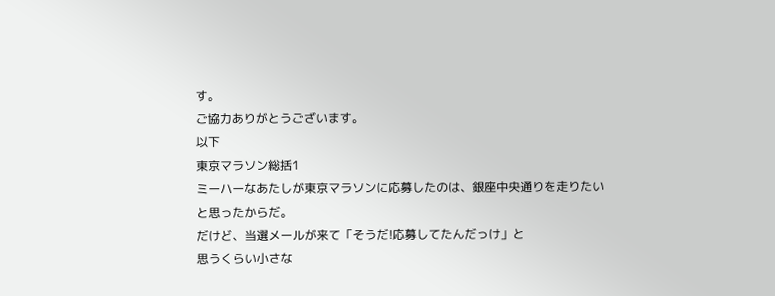す。
ご協力ありがとうございます。
以下
東京マラソン総括1
ミーハーなあたしが東京マラソンに応募したのは、銀座中央通りを走りたいと思ったからだ。
だけど、当選メールが来て「そうだ!応募してたんだっけ」と
思うくらい小さな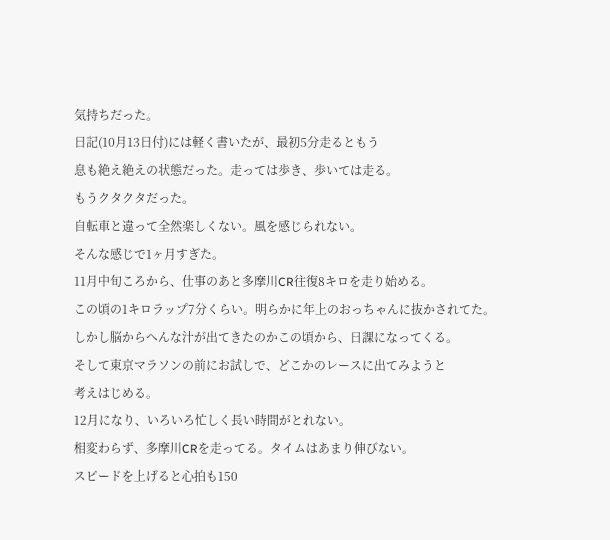気持ちだった。
日記(10月13日付)には軽く書いたが、最初5分走るともう
息も絶え絶えの状態だった。走っては歩き、歩いては走る。
もうクタクタだった。
自転車と違って全然楽しくない。風を感じられない。
そんな感じで1ヶ月すぎた。
11月中旬ころから、仕事のあと多摩川CR往復8キロを走り始める。
この頃の1キロラップ7分くらい。明らかに年上のおっちゃんに抜かされてた。
しかし脳からへんな汁が出てきたのかこの頃から、日課になってくる。
そして東京マラソンの前にお試しで、どこかのレースに出てみようと
考えはじめる。
12月になり、いろいろ忙しく長い時間がとれない。
相変わらず、多摩川CRを走ってる。タイムはあまり伸びない。
スピードを上げると心拍も150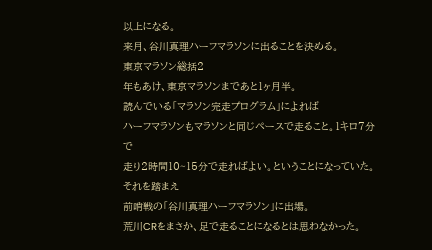以上になる。
来月、谷川真理ハーフマラソンに出ることを決める。
東京マラソン総括2
年もあけ、東京マラソンまであと1ヶ月半。
読んでいる「マラソン完走プログラム」によれば
ハーフマラソンもマラソンと同じペースで走ること。1キロ7分で
走り2時間10~15分で走ればよい。ということになっていた。
それを踏まえ
前哨戦の「谷川真理ハーフマラソン」に出場。
荒川CRをまさか、足で走ることになるとは思わなかった。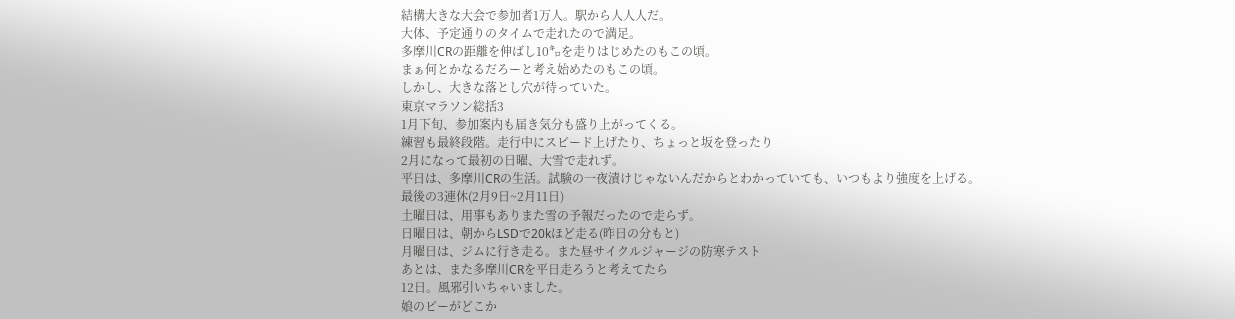結構大きな大会で参加者1万人。駅から人人人だ。
大体、予定通りのタイムで走れたので満足。
多摩川CRの距離を伸ばし10㌔を走りはじめたのもこの頃。
まぁ何とかなるだろーと考え始めたのもこの頃。
しかし、大きな落とし穴が待っていた。
東京マラソン総括3
1月下旬、参加案内も届き気分も盛り上がってくる。
練習も最終段階。走行中にスピード上げたり、ちょっと坂を登ったり
2月になって最初の日曜、大雪で走れず。
平日は、多摩川CRの生活。試験の一夜漬けじゃないんだからとわかっていても、いつもより強度を上げる。
最後の3連休(2月9日~2月11日)
土曜日は、用事もありまた雪の予報だったので走らず。
日曜日は、朝からLSDで20kほど走る(昨日の分もと)
月曜日は、ジムに行き走る。また昼サイクルジャージの防寒テスト
あとは、また多摩川CRを平日走ろうと考えてたら
12日。風邪引いちゃいました。
娘のピーがどこか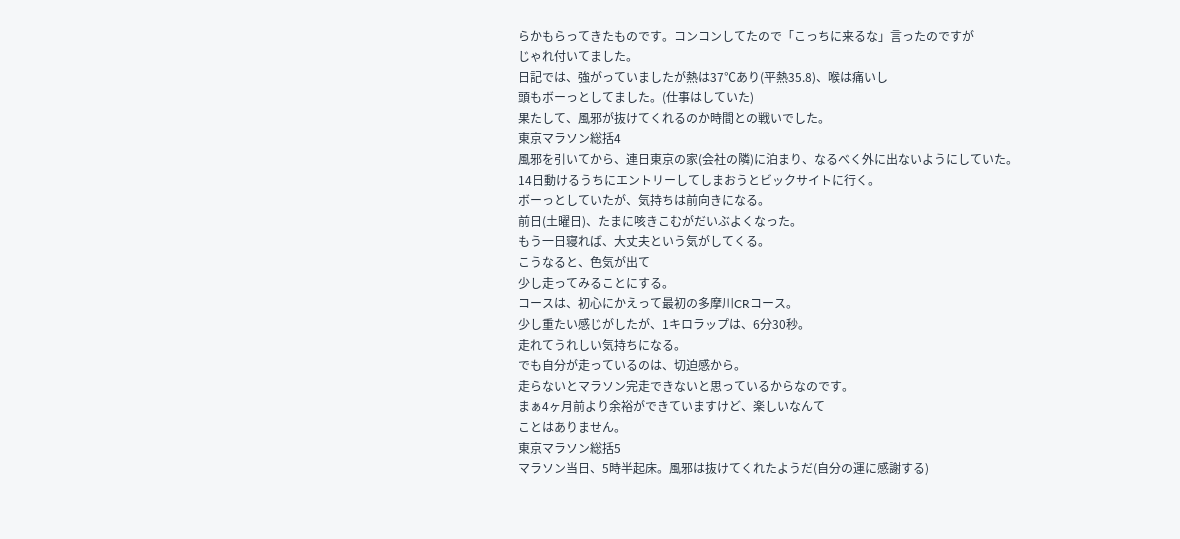らかもらってきたものです。コンコンしてたので「こっちに来るな」言ったのですが
じゃれ付いてました。
日記では、強がっていましたが熱は37℃あり(平熱35.8)、喉は痛いし
頭もボーっとしてました。(仕事はしていた)
果たして、風邪が抜けてくれるのか時間との戦いでした。
東京マラソン総括4
風邪を引いてから、連日東京の家(会社の隣)に泊まり、なるべく外に出ないようにしていた。
14日動けるうちにエントリーしてしまおうとビックサイトに行く。
ボーっとしていたが、気持ちは前向きになる。
前日(土曜日)、たまに咳きこむがだいぶよくなった。
もう一日寝れば、大丈夫という気がしてくる。
こうなると、色気が出て
少し走ってみることにする。
コースは、初心にかえって最初の多摩川CRコース。
少し重たい感じがしたが、1キロラップは、6分30秒。
走れてうれしい気持ちになる。
でも自分が走っているのは、切迫感から。
走らないとマラソン完走できないと思っているからなのです。
まぁ4ヶ月前より余裕ができていますけど、楽しいなんて
ことはありません。
東京マラソン総括5
マラソン当日、5時半起床。風邪は抜けてくれたようだ(自分の運に感謝する)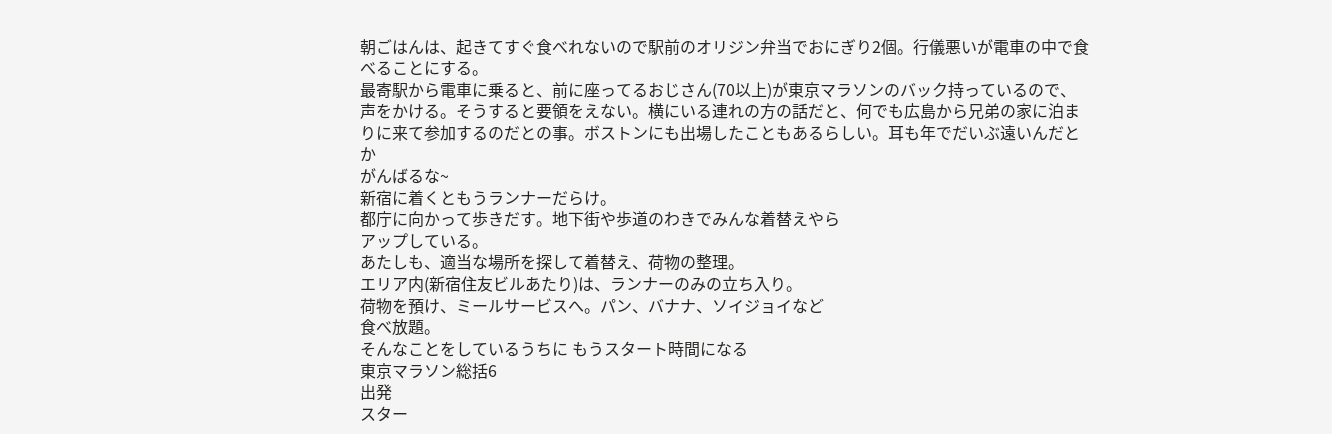朝ごはんは、起きてすぐ食べれないので駅前のオリジン弁当でおにぎり2個。行儀悪いが電車の中で食べることにする。
最寄駅から電車に乗ると、前に座ってるおじさん(70以上)が東京マラソンのバック持っているので、声をかける。そうすると要領をえない。横にいる連れの方の話だと、何でも広島から兄弟の家に泊まりに来て参加するのだとの事。ボストンにも出場したこともあるらしい。耳も年でだいぶ遠いんだとか
がんばるな~
新宿に着くともうランナーだらけ。
都庁に向かって歩きだす。地下街や歩道のわきでみんな着替えやら
アップしている。
あたしも、適当な場所を探して着替え、荷物の整理。
エリア内(新宿住友ビルあたり)は、ランナーのみの立ち入り。
荷物を預け、ミールサービスへ。パン、バナナ、ソイジョイなど
食べ放題。
そんなことをしているうちに もうスタート時間になる
東京マラソン総括6
出発
スター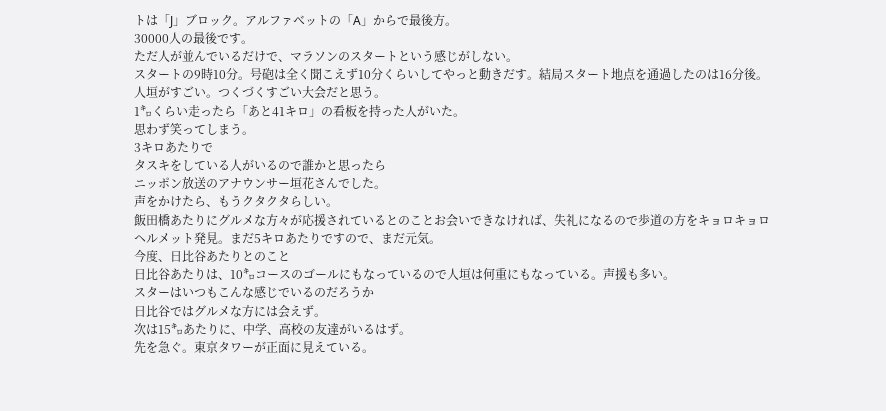トは「J」ブロック。アルファベットの「A」からで最後方。
30000人の最後です。
ただ人が並んでいるだけで、マラソンのスタートという感じがしない。
スタートの9時10分。号砲は全く聞こえず10分くらいしてやっと動きだす。結局スタート地点を通過したのは16分後。
人垣がすごい。つくづくすごい大会だと思う。
1㌔くらい走ったら「あと41キロ」の看板を持った人がいた。
思わず笑ってしまう。
3キロあたりで
タスキをしている人がいるので誰かと思ったら
ニッポン放送のアナウンサー垣花さんでした。
声をかけたら、もうクタクタらしい。
飯田橋あたりにグルメな方々が応援されているとのことお会いできなければ、失礼になるので歩道の方をキョロキョロ
ヘルメット発見。まだ5キロあたりですので、まだ元気。
今度、日比谷あたりとのこと
日比谷あたりは、10㌔コースのゴールにもなっているので人垣は何重にもなっている。声援も多い。
スターはいつもこんな感じでいるのだろうか
日比谷ではグルメな方には会えず。
次は15㌔あたりに、中学、高校の友達がいるはず。
先を急ぐ。東京タワーが正面に見えている。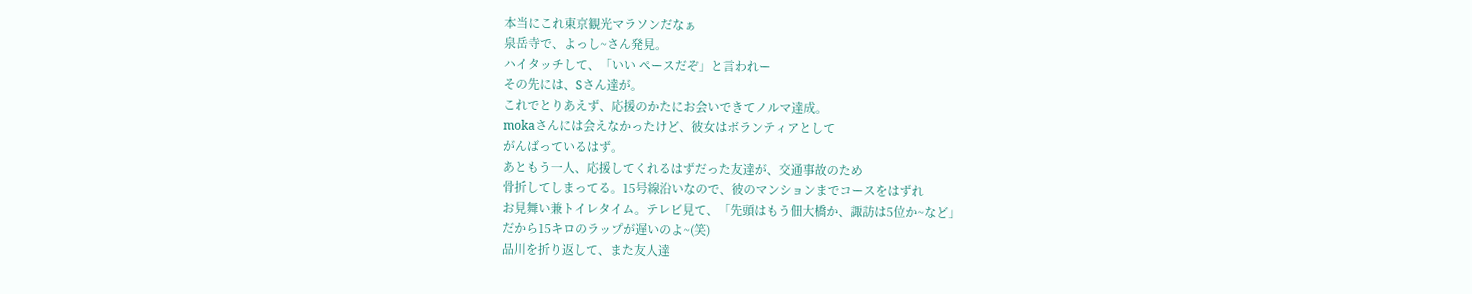本当にこれ東京観光マラソンだなぁ
泉岳寺で、よっし~さん発見。
ハイタッチして、「いい ペースだぞ」と言われー
その先には、Sさん達が。
これでとりあえず、応援のかたにお会いできてノルマ達成。
mokaさんには会えなかったけど、彼女はボランティアとして
がんばっているはず。
あともう一人、応援してくれるはずだった友達が、交通事故のため
骨折してしまってる。15号線沿いなので、彼のマンションまでコースをはずれ
お見舞い兼トイレタイム。テレビ見て、「先頭はもう佃大橋か、諏訪は5位か~など」
だから15キロのラップが遅いのよ~(笑)
品川を折り返して、また友人達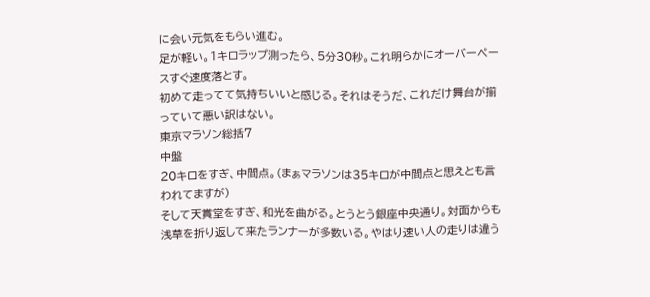に会い元気をもらい進む。
足が軽い。1キロラップ測ったら、5分30秒。これ明らかにオーバーペースすぐ速度落とす。
初めて走ってて気持ちいいと感じる。それはそうだ、これだけ舞台が揃っていて悪い訳はない。
東京マラソン総括7
中盤
20キロをすぎ、中間点。(まぁマラソンは35キロが中間点と思えとも言われてますが)
そして天賞堂をすぎ、和光を曲がる。とうとう銀座中央通り。対面からも浅草を折り返して来たランナーが多数いる。やはり速い人の走りは違う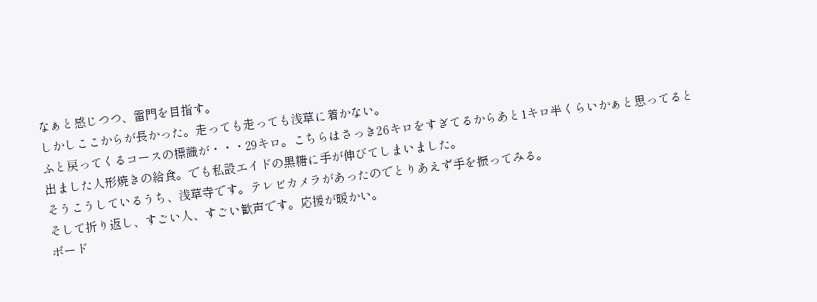なぁと感じつつ、雷門を目指す。
しかしここからが長かった。走っても走っても浅草に着かない。
ふと戻ってくるコースの標識が・・・29キロ。こちらはさっき26キロをすぎてるからあと1キロ半くらいかぁと思ってると
出ました人形焼きの給食。でも私設エイドの黒糖に手が伸びてしまいました。
そうこうしているうち、浅草寺です。テレビカメラがあったのでとりあえず手を振ってみる。
そして折り返し、すごい人、すごい歓声です。応援が暖かい。
ボード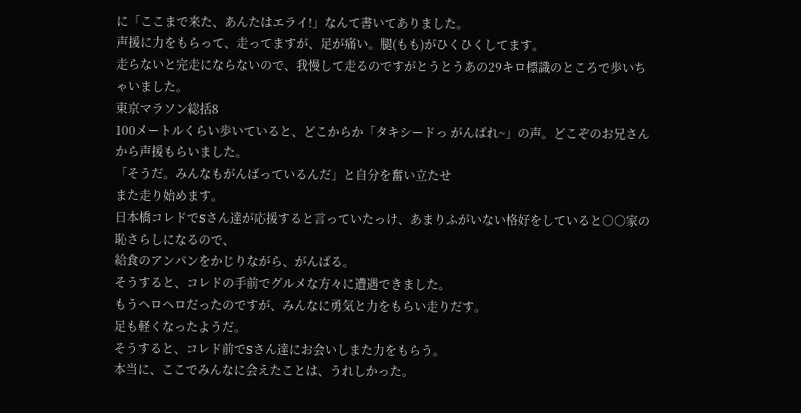に「ここまで来た、あんたはエライ!」なんて書いてありました。
声援に力をもらって、走ってますが、足が痛い。腿(もも)がひくひくしてます。
走らないと完走にならないので、我慢して走るのですがとうとうあの29キロ標識のところで歩いちゃいました。
東京マラソン総括8
100メートルくらい歩いていると、どこからか「タキシードっ がんばれ~」の声。どこぞのお兄さんから声援もらいました。
「そうだ。みんなもがんばっているんだ」と自分を奮い立たせ
また走り始めます。
日本橋コレドでSさん達が応援すると言っていたっけ、あまりふがいない格好をしていると○○家の恥さらしになるので、
給食のアンパンをかじりながら、がんばる。
そうすると、コレドの手前でグルメな方々に遭遇できました。
もうヘロヘロだったのですが、みんなに勇気と力をもらい走りだす。
足も軽くなったようだ。
そうすると、コレド前でSさん達にお会いしまた力をもらう。
本当に、ここでみんなに会えたことは、うれしかった。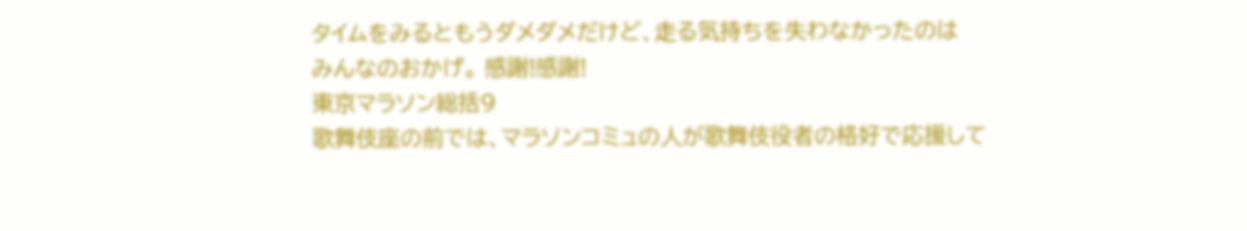タイムをみるともうダメダメだけど、走る気持ちを失わなかったのは
みんなのおかげ。 感謝!感謝!
東京マラソン総括9
歌舞伎座の前では、マラソンコミュの人が歌舞伎役者の格好で応援して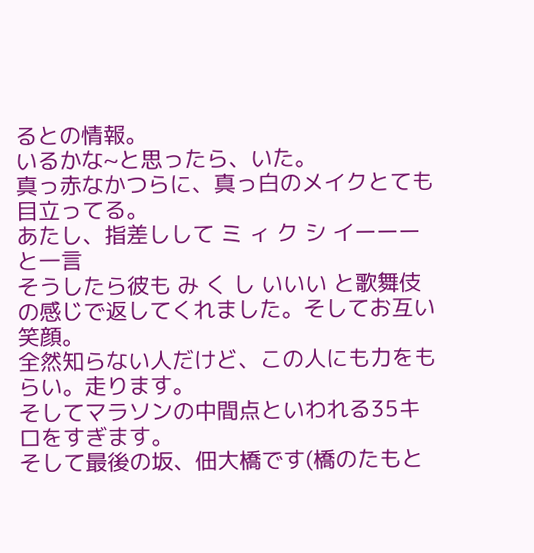るとの情報。
いるかな~と思ったら、いた。
真っ赤なかつらに、真っ白のメイクとても目立ってる。
あたし、指差しして ミ ィ ク シ イーーー と一言
そうしたら彼も み く し いいい と歌舞伎の感じで返してくれました。そしてお互い笑顔。
全然知らない人だけど、この人にも力をもらい。走ります。
そしてマラソンの中間点といわれる35キロをすぎます。
そして最後の坂、佃大橋です(橋のたもと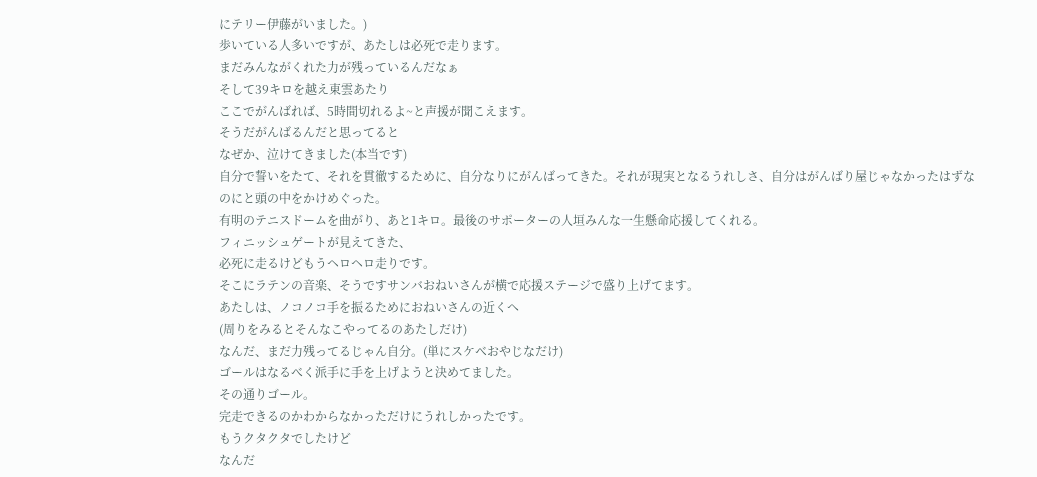にテリー伊藤がいました。)
歩いている人多いですが、あたしは必死で走ります。
まだみんながくれた力が残っているんだなぁ
そして39キロを越え東雲あたり
ここでがんばれば、5時間切れるよ~と声援が聞こえます。
そうだがんばるんだと思ってると
なぜか、泣けてきました(本当です)
自分で誓いをたて、それを貫徹するために、自分なりにがんばってきた。それが現実となるうれしさ、自分はがんばり屋じゃなかったはずなのにと頭の中をかけめぐった。
有明のテニスドームを曲がり、あと1キロ。最後のサポーターの人垣みんな一生懸命応援してくれる。
フィニッシュゲートが見えてきた、
必死に走るけどもうヘロヘロ走りです。
そこにラテンの音楽、そうですサンバおねいさんが横で応援ステージで盛り上げてます。
あたしは、ノコノコ手を振るためにおねいさんの近くへ
(周りをみるとそんなこやってるのあたしだけ)
なんだ、まだ力残ってるじゃん自分。(単にスケベおやじなだけ)
ゴールはなるべく派手に手を上げようと決めてました。
その通りゴール。
完走できるのかわからなかっただけにうれしかったです。
もうクタクタでしたけど
なんだ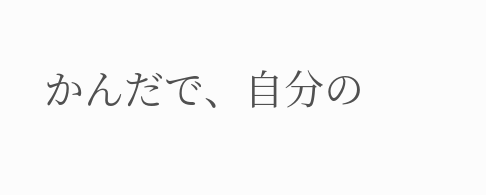かんだで、自分の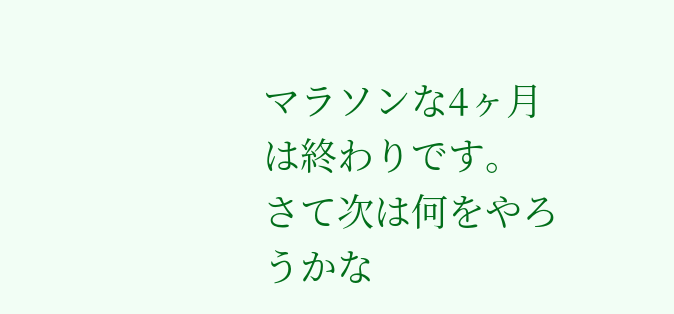マラソンな4ヶ月は終わりです。
さて次は何をやろうかな